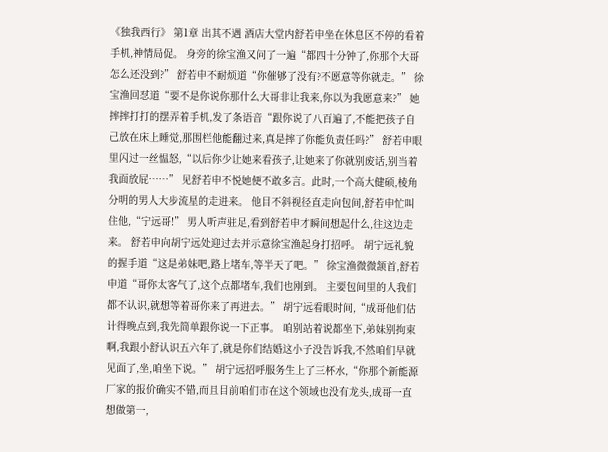《独我西行》 第1章 出其不遇 酒店大堂内舒若申坐在休息区不停的看着手机,神情局促。 身旁的徐宝渔又问了一遍“都四十分钟了,你那个大哥怎么还没到?” 舒若申不耐烦道“你催够了没有?不愿意等你就走。” 徐宝渔回怼道“要不是你说你那什么大哥非让我来,你以为我愿意来?” 她摔摔打打的摆弄着手机,发了条语音“跟你说了八百遍了,不能把孩子自己放在床上睡觉,那围栏他能翻过来,真是摔了你能负责任吗?” 舒若申眼里闪过一丝愠怒,“以后你少让她来看孩子,让她来了你就别废话,别当着我面放屁……” 见舒若申不悦她便不敢多言。此时,一个高大健硕,棱角分明的男人大步流星的走进来。 他目不斜视径直走向包间,舒若申忙叫住他,“宁远哥!” 男人听声驻足,看到舒若申才瞬间想起什么,往这边走来。 舒若申向胡宁远处迎过去并示意徐宝渔起身打招呼。 胡宁远礼貌的握手道“这是弟妹吧,路上堵车,等半天了吧。” 徐宝渔微微颔首,舒若申道“哥你太客气了,这个点都堵车,我们也刚到。 主要包间里的人我们都不认识,就想等着哥你来了再进去。” 胡宁远看眼时间,“成哥他们估计得晚点到,我先简单跟你说一下正事。 咱别站着说都坐下,弟妹别拘束啊,我跟小舒认识五六年了,就是你们结婚这小子没告诉我,不然咱们早就见面了,坐,咱坐下说。” 胡宁远招呼服务生上了三杯水,“你那个新能源厂家的报价确实不错,而且目前咱们市在这个领域也没有龙头,成哥一直想做第一,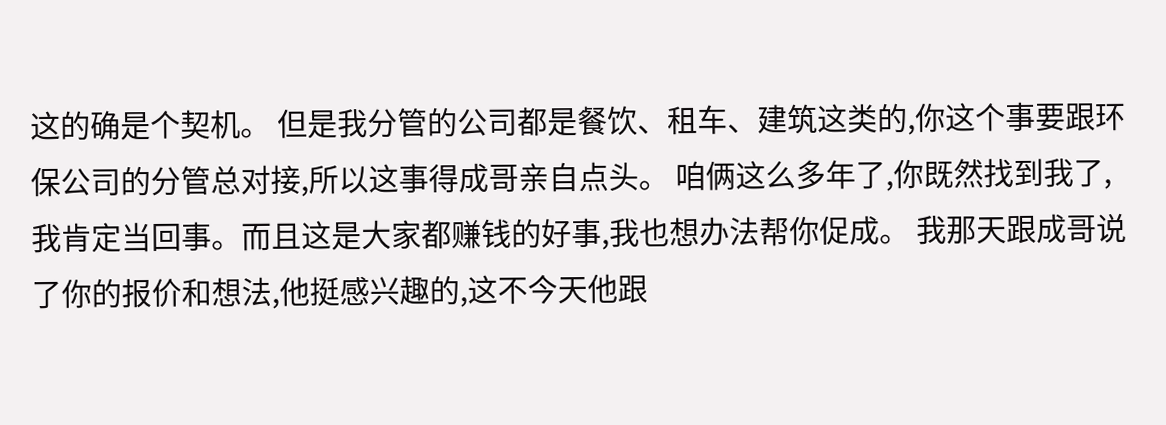这的确是个契机。 但是我分管的公司都是餐饮、租车、建筑这类的,你这个事要跟环保公司的分管总对接,所以这事得成哥亲自点头。 咱俩这么多年了,你既然找到我了,我肯定当回事。而且这是大家都赚钱的好事,我也想办法帮你促成。 我那天跟成哥说了你的报价和想法,他挺感兴趣的,这不今天他跟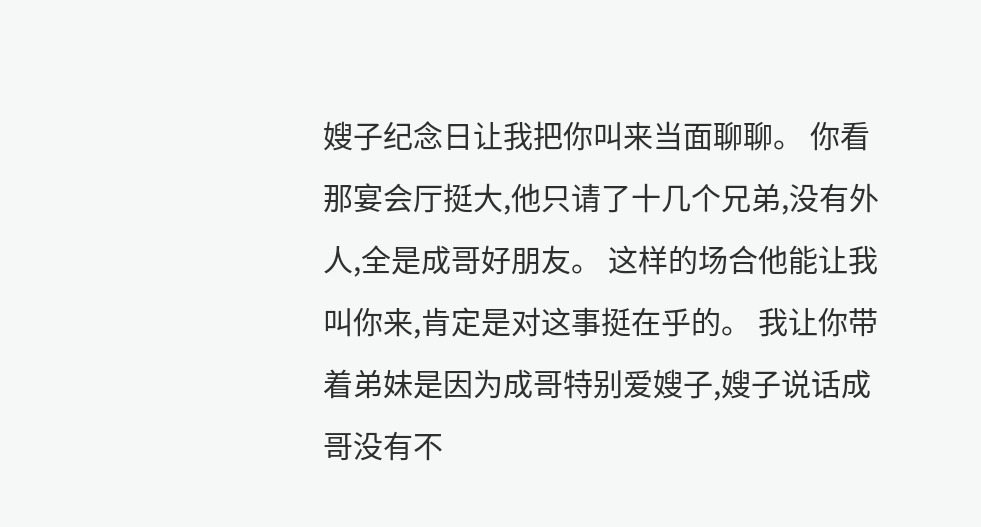嫂子纪念日让我把你叫来当面聊聊。 你看那宴会厅挺大,他只请了十几个兄弟,没有外人,全是成哥好朋友。 这样的场合他能让我叫你来,肯定是对这事挺在乎的。 我让你带着弟妹是因为成哥特别爱嫂子,嫂子说话成哥没有不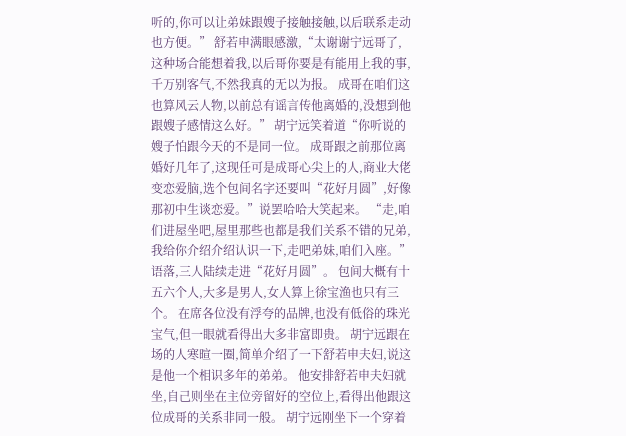听的,你可以让弟妹跟嫂子接触接触,以后联系走动也方便。” 舒若申满眼感激,“太谢谢宁远哥了,这种场合能想着我,以后哥你要是有能用上我的事,千万别客气,不然我真的无以为报。 成哥在咱们这也算风云人物,以前总有谣言传他离婚的,没想到他跟嫂子感情这么好。” 胡宁远笑着道“你听说的嫂子怕跟今天的不是同一位。 成哥跟之前那位离婚好几年了,这现任可是成哥心尖上的人,商业大佬变恋爱脑,选个包间名字还要叫“花好月圆”,好像那初中生谈恋爱。”说罢哈哈大笑起来。 “走,咱们进屋坐吧,屋里那些也都是我们关系不错的兄弟,我给你介绍介绍认识一下,走吧弟妹,咱们入座。”语落,三人陆续走进“花好月圆”。 包间大概有十五六个人,大多是男人,女人算上徐宝渔也只有三个。 在席各位没有浮夸的品牌,也没有低俗的珠光宝气,但一眼就看得出大多非富即贵。 胡宁远跟在场的人寒暄一圈,简单介绍了一下舒若申夫妇,说这是他一个相识多年的弟弟。 他安排舒若申夫妇就坐,自己则坐在主位旁留好的空位上,看得出他跟这位成哥的关系非同一般。 胡宁远刚坐下一个穿着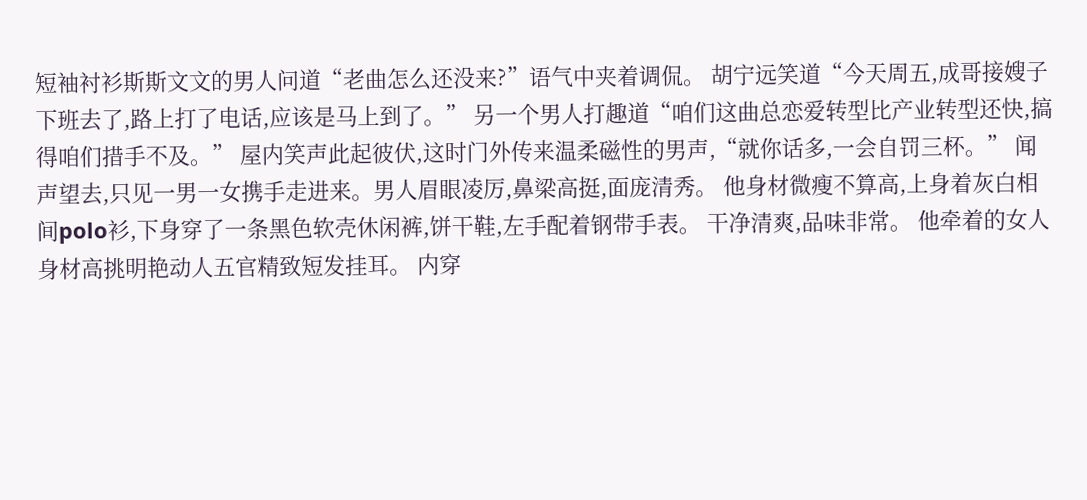短袖衬衫斯斯文文的男人问道“老曲怎么还没来?”语气中夹着调侃。 胡宁远笑道“今天周五,成哥接嫂子下班去了,路上打了电话,应该是马上到了。” 另一个男人打趣道“咱们这曲总恋爱转型比产业转型还快,搞得咱们措手不及。” 屋内笑声此起彼伏,这时门外传来温柔磁性的男声,“就你话多,一会自罚三杯。” 闻声望去,只见一男一女携手走进来。男人眉眼凌厉,鼻梁高挺,面庞清秀。 他身材微瘦不算高,上身着灰白相间polo衫,下身穿了一条黑色软壳休闲裤,饼干鞋,左手配着钢带手表。 干净清爽,品味非常。 他牵着的女人身材高挑明艳动人五官精致短发挂耳。 内穿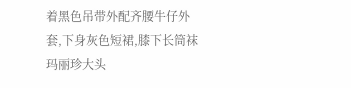着黑色吊带外配齐腰牛仔外套,下身灰色短裙,膝下长筒袜玛丽珍大头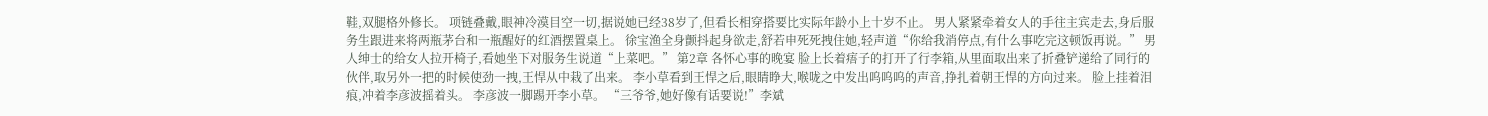鞋,双腿格外修长。 项链叠戴,眼神冷漠目空一切,据说她已经38岁了,但看长相穿搭要比实际年龄小上十岁不止。 男人紧紧牵着女人的手往主宾走去,身后服务生跟进来将两瓶茅台和一瓶醒好的红酒摆置桌上。 徐宝渔全身颤抖起身欲走,舒若申死死拽住她,轻声道“你给我消停点,有什么事吃完这顿饭再说。” 男人绅士的给女人拉开椅子,看她坐下对服务生说道“上菜吧。” 第2章 各怀心事的晚宴 脸上长着痦子的打开了行李箱,从里面取出来了折叠铲递给了同行的伙伴,取另外一把的时候使劲一拽,王悍从中栽了出来。 李小草看到王悍之后,眼睛睁大,喉咙之中发出呜呜呜的声音,挣扎着朝王悍的方向过来。 脸上挂着泪痕,冲着李彦波摇着头。 李彦波一脚踢开李小草。 “三爷爷,她好像有话要说!”李斌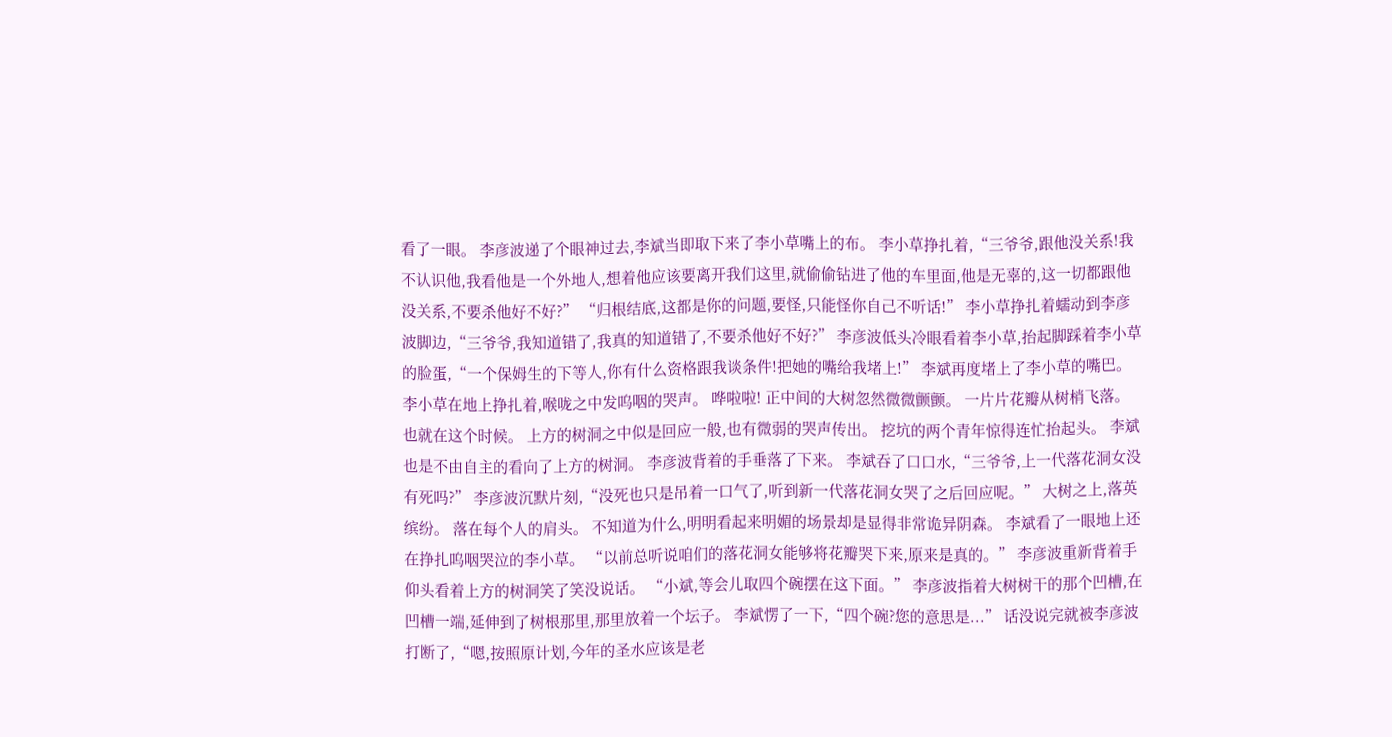看了一眼。 李彦波递了个眼神过去,李斌当即取下来了李小草嘴上的布。 李小草挣扎着,“三爷爷,跟他没关系!我不认识他,我看他是一个外地人,想着他应该要离开我们这里,就偷偷钻进了他的车里面,他是无辜的,这一切都跟他没关系,不要杀他好不好?” “归根结底,这都是你的问题,要怪,只能怪你自己不听话!” 李小草挣扎着蠕动到李彦波脚边,“三爷爷,我知道错了,我真的知道错了,不要杀他好不好?” 李彦波低头冷眼看着李小草,抬起脚踩着李小草的脸蛋,“一个保姆生的下等人,你有什么资格跟我谈条件!把她的嘴给我堵上!” 李斌再度堵上了李小草的嘴巴。 李小草在地上挣扎着,喉咙之中发呜咽的哭声。 哗啦啦! 正中间的大树忽然微微颤颤。 一片片花瓣从树梢飞落。 也就在这个时候。 上方的树洞之中似是回应一般,也有微弱的哭声传出。 挖坑的两个青年惊得连忙抬起头。 李斌也是不由自主的看向了上方的树洞。 李彦波背着的手垂落了下来。 李斌吞了口口水,“三爷爷,上一代落花洞女没有死吗?” 李彦波沉默片刻,“没死也只是吊着一口气了,听到新一代落花洞女哭了之后回应呢。” 大树之上,落英缤纷。 落在每个人的肩头。 不知道为什么,明明看起来明媚的场景却是显得非常诡异阴森。 李斌看了一眼地上还在挣扎呜咽哭泣的李小草。 “以前总听说咱们的落花洞女能够将花瓣哭下来,原来是真的。” 李彦波重新背着手仰头看着上方的树洞笑了笑没说话。 “小斌,等会儿取四个碗摆在这下面。” 李彦波指着大树树干的那个凹槽,在凹槽一端,延伸到了树根那里,那里放着一个坛子。 李斌愣了一下,“四个碗?您的意思是...” 话没说完就被李彦波打断了,“嗯,按照原计划,今年的圣水应该是老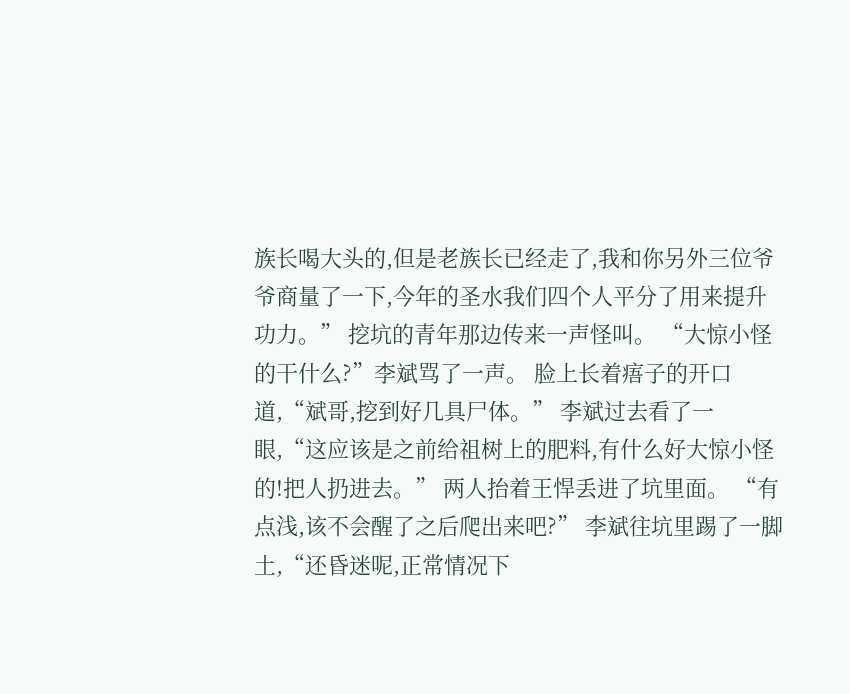族长喝大头的,但是老族长已经走了,我和你另外三位爷爷商量了一下,今年的圣水我们四个人平分了用来提升功力。” 挖坑的青年那边传来一声怪叫。 “大惊小怪的干什么?”李斌骂了一声。 脸上长着痦子的开口道,“斌哥,挖到好几具尸体。” 李斌过去看了一眼,“这应该是之前给祖树上的肥料,有什么好大惊小怪的!把人扔进去。” 两人抬着王悍丢进了坑里面。 “有点浅,该不会醒了之后爬出来吧?” 李斌往坑里踢了一脚土,“还昏迷呢,正常情况下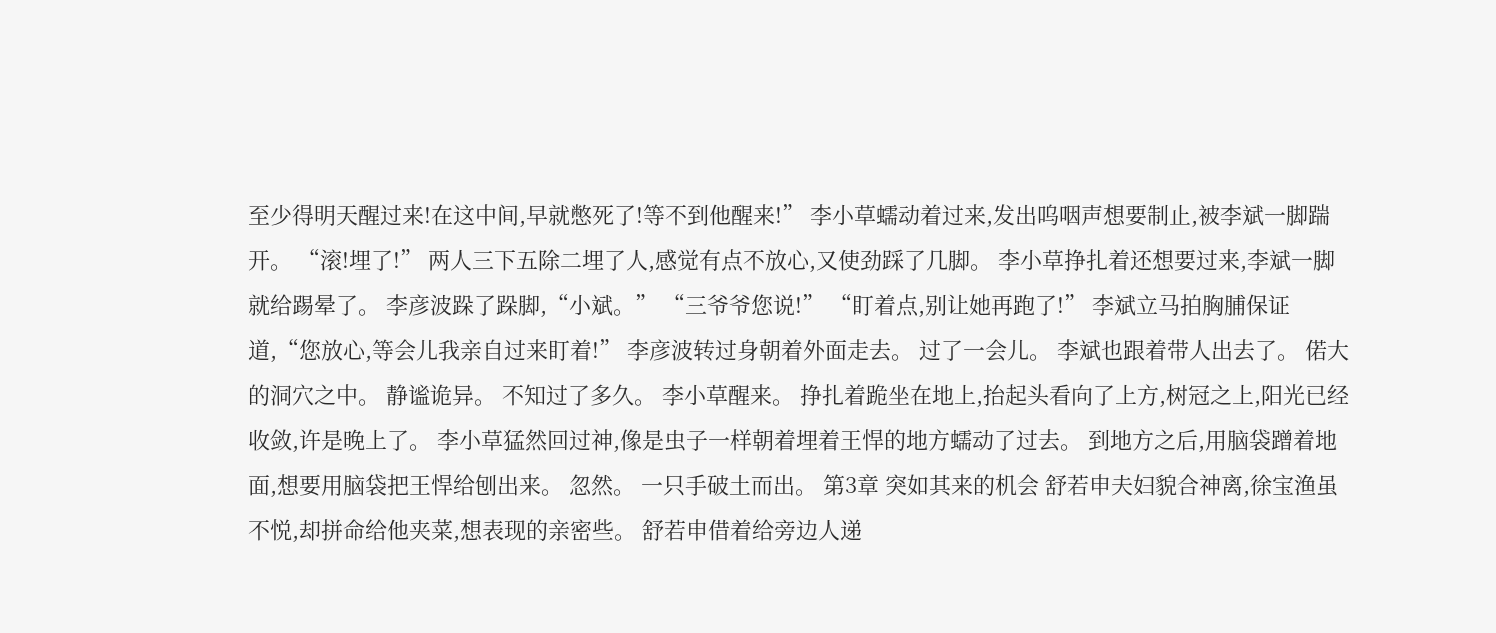至少得明天醒过来!在这中间,早就憋死了!等不到他醒来!” 李小草蠕动着过来,发出呜咽声想要制止,被李斌一脚踹开。 “滚!埋了!” 两人三下五除二埋了人,感觉有点不放心,又使劲踩了几脚。 李小草挣扎着还想要过来,李斌一脚就给踢晕了。 李彦波跺了跺脚,“小斌。” “三爷爷您说!” “盯着点,别让她再跑了!” 李斌立马拍胸脯保证道,“您放心,等会儿我亲自过来盯着!” 李彦波转过身朝着外面走去。 过了一会儿。 李斌也跟着带人出去了。 偌大的洞穴之中。 静谧诡异。 不知过了多久。 李小草醒来。 挣扎着跪坐在地上,抬起头看向了上方,树冠之上,阳光已经收敛,许是晚上了。 李小草猛然回过神,像是虫子一样朝着埋着王悍的地方蠕动了过去。 到地方之后,用脑袋蹭着地面,想要用脑袋把王悍给刨出来。 忽然。 一只手破土而出。 第3章 突如其来的机会 舒若申夫妇貌合神离,徐宝渔虽不悦,却拼命给他夹菜,想表现的亲密些。 舒若申借着给旁边人递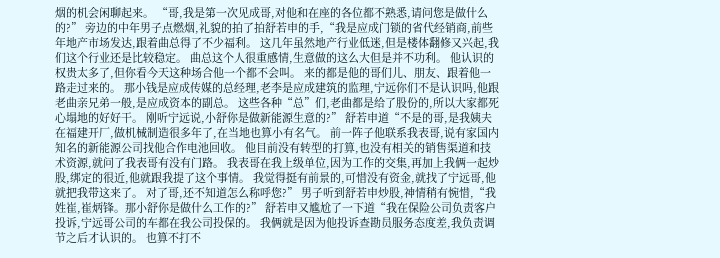烟的机会闲聊起来。 “哥,我是第一次见成哥,对他和在座的各位都不熟悉,请问您是做什么的?” 旁边的中年男子点燃烟,礼貌的拍了拍舒若申的手,“我是应成门锁的省代经销商,前些年地产市场发达,跟着曲总得了不少福利。 这几年虽然地产行业低迷,但是楼体翻修又兴起,我们这个行业还是比较稳定。 曲总这个人很重感情,生意做的这么大但是并不功利。 他认识的权贵太多了,但你看今天这种场合他一个都不会叫。 来的都是他的哥们儿、朋友、跟着他一路走过来的。 那小钱是应成传媒的总经理,老李是应成建筑的监理,宁远你们不是认识吗,他跟老曲亲兄弟一般,是应成资本的副总。 这些各种“总”们,老曲都是给了股份的,所以大家都死心塌地的好好干。 刚听宁远说,小舒你是做新能源生意的?” 舒若申道“不是的哥,是我姨夫在福建开厂,做机械制造很多年了,在当地也算小有名气。 前一阵子他联系我表哥,说有家国内知名的新能源公司找他合作电池回收。 他目前没有转型的打算,也没有相关的销售渠道和技术资源,就问了我表哥有没有门路。 我表哥在我上级单位,因为工作的交集,再加上我俩一起炒股,绑定的很近,他就跟我提了这个事情。 我觉得挺有前景的,可惜没有资金,就找了宁远哥,他就把我带这来了。 对了哥,还不知道怎么称呼您?” 男子听到舒若申炒股,神情稍有惋惜,“我姓崔,崔炳锋。那小舒你是做什么工作的?” 舒若申又尴尬了一下道“我在保险公司负责客户投诉,宁远哥公司的车都在我公司投保的。 我俩就是因为他投诉查勘员服务态度差,我负责调节之后才认识的。 也算不打不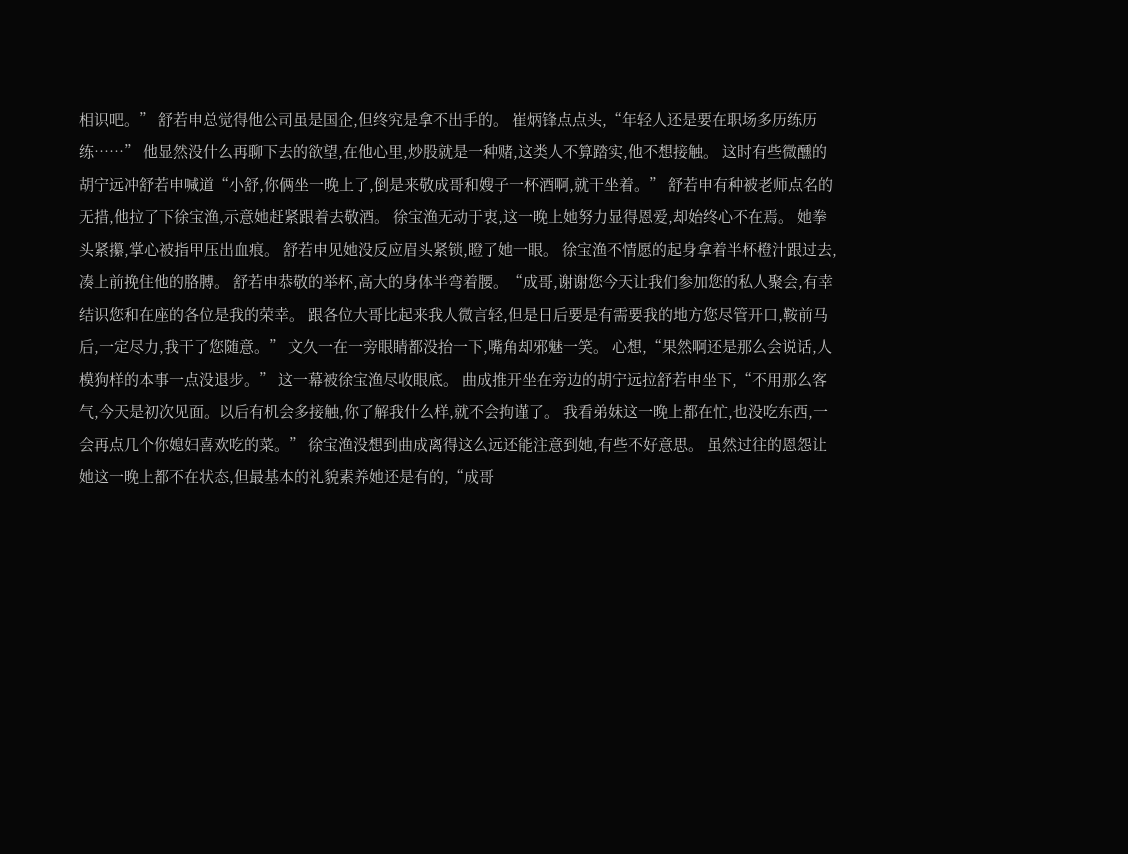相识吧。” 舒若申总觉得他公司虽是国企,但终究是拿不出手的。 崔炳锋点点头,“年轻人还是要在职场多历练历练……” 他显然没什么再聊下去的欲望,在他心里,炒股就是一种赌,这类人不算踏实,他不想接触。 这时有些微醺的胡宁远冲舒若申喊道“小舒,你俩坐一晚上了,倒是来敬成哥和嫂子一杯酒啊,就干坐着。” 舒若申有种被老师点名的无措,他拉了下徐宝渔,示意她赶紧跟着去敬酒。 徐宝渔无动于衷,这一晚上她努力显得恩爱,却始终心不在焉。 她拳头紧攥,掌心被指甲压出血痕。 舒若申见她没反应眉头紧锁,瞪了她一眼。 徐宝渔不情愿的起身拿着半杯橙汁跟过去,凑上前挽住他的胳膊。 舒若申恭敬的举杯,高大的身体半弯着腰。“成哥,谢谢您今天让我们参加您的私人聚会,有幸结识您和在座的各位是我的荣幸。 跟各位大哥比起来我人微言轻,但是日后要是有需要我的地方您尽管开口,鞍前马后,一定尽力,我干了您随意。” 文久一在一旁眼睛都没抬一下,嘴角却邪魅一笑。 心想,“果然啊还是那么会说话,人模狗样的本事一点没退步。” 这一幕被徐宝渔尽收眼底。 曲成推开坐在旁边的胡宁远拉舒若申坐下,“不用那么客气,今天是初次见面。以后有机会多接触,你了解我什么样,就不会拘谨了。 我看弟妹这一晚上都在忙,也没吃东西,一会再点几个你媳妇喜欢吃的菜。” 徐宝渔没想到曲成离得这么远还能注意到她,有些不好意思。 虽然过往的恩怨让她这一晚上都不在状态,但最基本的礼貌素养她还是有的,“成哥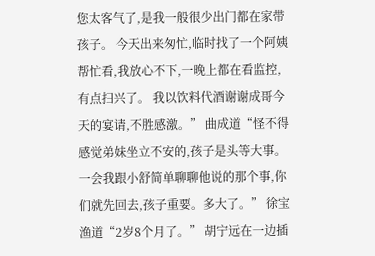您太客气了,是我一般很少出门都在家带孩子。 今天出来匆忙,临时找了一个阿姨帮忙看,我放心不下,一晚上都在看监控,有点扫兴了。 我以饮料代酒谢谢成哥今天的宴请,不胜感激。” 曲成道“怪不得感觉弟妹坐立不安的,孩子是头等大事。 一会我跟小舒简单聊聊他说的那个事,你们就先回去,孩子重要。多大了。” 徐宝渔道“2岁8个月了。” 胡宁远在一边插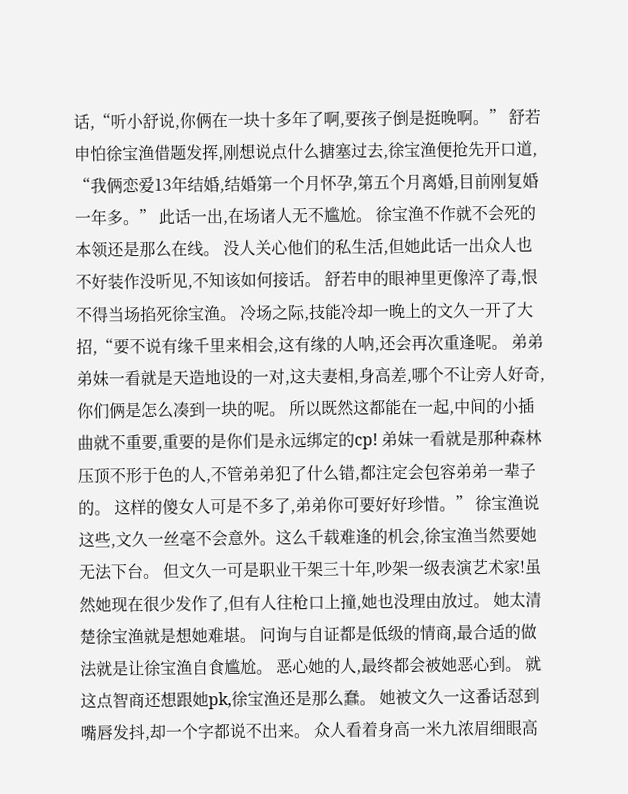话,“听小舒说,你俩在一块十多年了啊,要孩子倒是挺晚啊。” 舒若申怕徐宝渔借题发挥,刚想说点什么搪塞过去,徐宝渔便抢先开口道, “我俩恋爱13年结婚,结婚第一个月怀孕,第五个月离婚,目前刚复婚一年多。” 此话一出,在场诸人无不尴尬。 徐宝渔不作就不会死的本领还是那么在线。 没人关心他们的私生活,但她此话一出众人也不好装作没听见,不知该如何接话。 舒若申的眼神里更像淬了毒,恨不得当场掐死徐宝渔。 冷场之际,技能冷却一晚上的文久一开了大招,“要不说有缘千里来相会,这有缘的人呐,还会再次重逢呢。 弟弟弟妹一看就是天造地设的一对,这夫妻相,身高差,哪个不让旁人好奇,你们俩是怎么凑到一块的呢。 所以既然这都能在一起,中间的小插曲就不重要,重要的是你们是永远绑定的cp! 弟妹一看就是那种森林压顶不形于色的人,不管弟弟犯了什么错,都注定会包容弟弟一辈子的。 这样的傻女人可是不多了,弟弟你可要好好珍惜。” 徐宝渔说这些,文久一丝毫不会意外。这么千载难逢的机会,徐宝渔当然要她无法下台。 但文久一可是职业干架三十年,吵架一级表演艺术家!虽然她现在很少发作了,但有人往枪口上撞,她也没理由放过。 她太清楚徐宝渔就是想她难堪。 问询与自证都是低级的情商,最合适的做法就是让徐宝渔自食尴尬。 恶心她的人,最终都会被她恶心到。 就这点智商还想跟她pk,徐宝渔还是那么蠢。 她被文久一这番话怼到嘴唇发抖,却一个字都说不出来。 众人看着身高一米九浓眉细眼高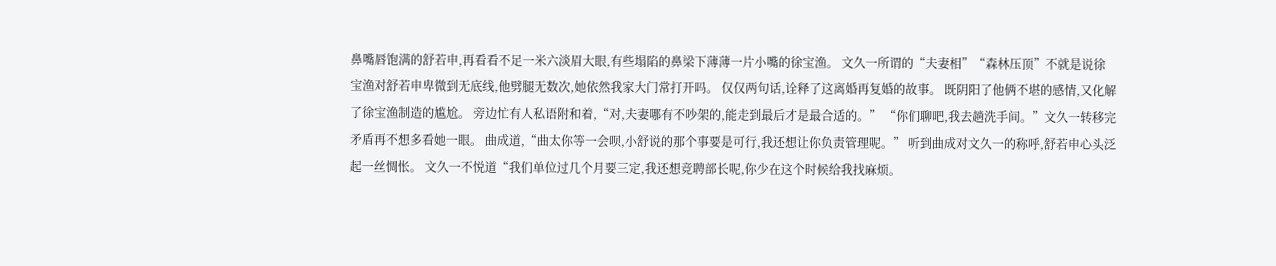鼻嘴唇饱满的舒若申,再看看不足一米六淡眉大眼,有些塌陷的鼻梁下薄薄一片小嘴的徐宝渔。 文久一所谓的“夫妻相”“森林压顶”不就是说徐宝渔对舒若申卑微到无底线,他劈腿无数次,她依然我家大门常打开吗。 仅仅两句话,诠释了这离婚再复婚的故事。 既阴阳了他俩不堪的感情,又化解了徐宝渔制造的尴尬。 旁边忙有人私语附和着,“对,夫妻哪有不吵架的,能走到最后才是最合适的。” “你们聊吧,我去趟洗手间。”文久一转移完矛盾再不想多看她一眼。 曲成道,“曲太你等一会呗,小舒说的那个事要是可行,我还想让你负责管理呢。” 听到曲成对文久一的称呼,舒若申心头泛起一丝惆怅。 文久一不悦道“我们单位过几个月要三定,我还想竞聘部长呢,你少在这个时候给我找麻烦。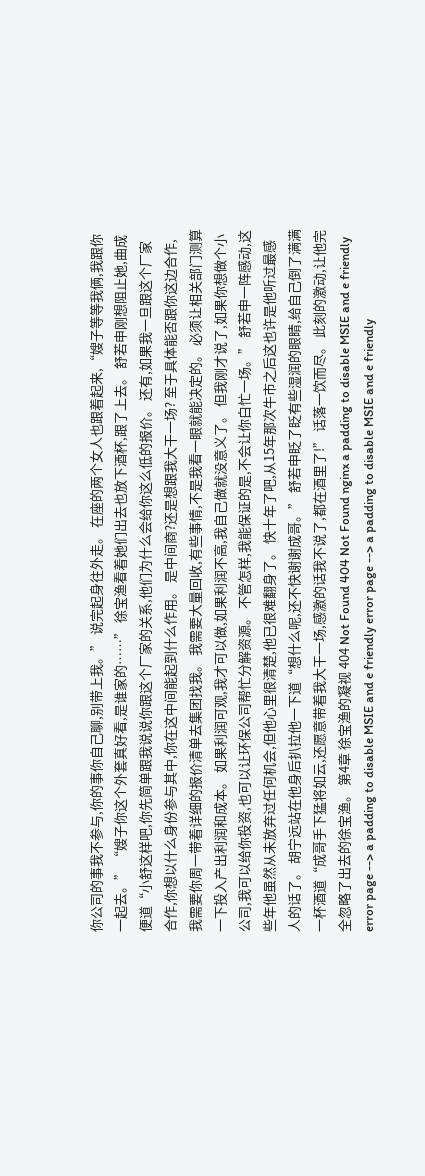你公司的事我不参与,你的事你自己聊,别带上我。” 说完起身往外走。 在座的两个女人也跟着起来,“嫂子等等我俩,我跟你一起去。” “嫂子你这个外套真好看,是谁家的……” 徐宝渔看着她们出去也放下酒杯,跟了上去。 舒若申刚想阻止她,曲成便道“小舒这样吧,你先简单跟我说说你跟这个厂家的关系,他们为什么会给你这么低的报价。 还有,如果我一旦跟这个厂家合作,你想以什么身份参与其中,你在这中间能起到什么作用。 是中间商?还是想跟我大干一场? 至于具体能否跟你这边合作,我需要你周一带着详细的报价清单去集团找我。 我需要大量回收,有些事情,不是我看一眼就能决定的。 必须让相关部门测算一下投入产出利润和成本。 如果利润可观,我才可以做,如果利润不高,我自己做就没意义了。 但我刚才说了,如果你想做个小公司,我可以给你投资,也可以让环保公司帮忙分解资源。 不管怎样,我能保证的是,不会让你白忙一场。” 舒若申一阵感动,这些年他虽然从未放弃过任何机会,但他心里很清楚,他已很难翻身了。 快十年了吧,从15年那次牛市之后这也许是他听过最感人的话了。 胡宁远站在他身后扒拉他一下道“想什么呢,还不快谢谢成哥。” 舒若申眨了眨有些湿润的眼睛,给自己倒了满满一杯酒道“成哥手下猛将如云,还愿意带着我大干一场,感激的话我不说了,都在酒里了!” 话落一饮而尽。 此刻的激动,让他完全忽略了出去的徐宝渔。 第4章 徐宝渔的凝视 404 Not Found 404 Not Found nginx a padding to disable MSIE and e friendly error page --> a padding to disable MSIE and e friendly error page --> a padding to disable MSIE and e friendly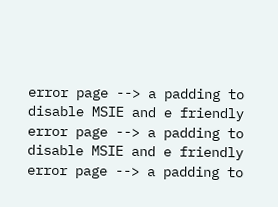error page --> a padding to disable MSIE and e friendly error page --> a padding to disable MSIE and e friendly error page --> a padding to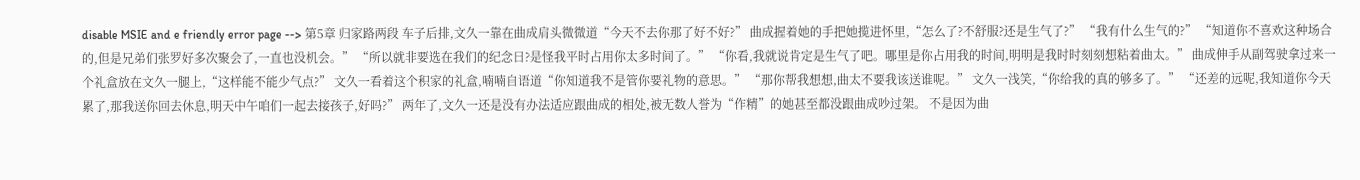disable MSIE and e friendly error page --> 第5章 归家路两段 车子后排,文久一靠在曲成肩头微微道“今天不去你那了好不好?” 曲成握着她的手把她揽进怀里,“怎么了?不舒服?还是生气了?” “我有什么生气的?” “知道你不喜欢这种场合的,但是兄弟们张罗好多次聚会了,一直也没机会。” “所以就非要选在我们的纪念日?是怪我平时占用你太多时间了。” “你看,我就说肯定是生气了吧。哪里是你占用我的时间,明明是我时时刻刻想粘着曲太。” 曲成伸手从副驾驶拿过来一个礼盒放在文久一腿上,“这样能不能少气点?” 文久一看着这个积家的礼盒,喃喃自语道“你知道我不是管你要礼物的意思。” “那你帮我想想,曲太不要我该送谁呢。” 文久一浅笑,“你给我的真的够多了。” “还差的远呢,我知道你今天累了,那我送你回去休息,明天中午咱们一起去接孩子,好吗?” 两年了,文久一还是没有办法适应跟曲成的相处,被无数人誉为“作精”的她甚至都没跟曲成吵过架。 不是因为曲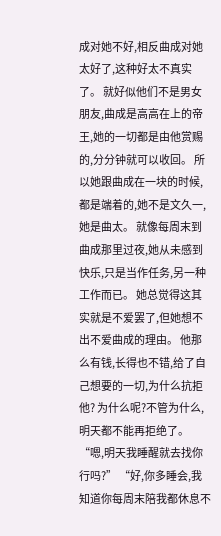成对她不好,相反曲成对她太好了,这种好太不真实了。 就好似他们不是男女朋友,曲成是高高在上的帝王,她的一切都是由他赏赐的,分分钟就可以收回。 所以她跟曲成在一块的时候,都是端着的,她不是文久一,她是曲太。 就像每周末到曲成那里过夜,她从未感到快乐,只是当作任务,另一种工作而已。 她总觉得这其实就是不爱罢了,但她想不出不爱曲成的理由。 他那么有钱,长得也不错,给了自己想要的一切,为什么抗拒他? 为什么呢?不管为什么,明天都不能再拒绝了。 “嗯,明天我睡醒就去找你行吗?” “好,你多睡会,我知道你每周末陪我都休息不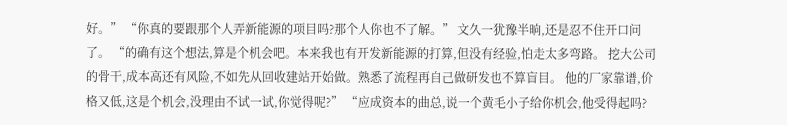好。” “你真的要跟那个人弄新能源的项目吗?那个人你也不了解。” 文久一犹豫半晌,还是忍不住开口问了。 “的确有这个想法,算是个机会吧。本来我也有开发新能源的打算,但没有经验,怕走太多弯路。 挖大公司的骨干,成本高还有风险,不如先从回收建站开始做。熟悉了流程再自己做研发也不算盲目。 他的厂家靠谱,价格又低,这是个机会,没理由不试一试,你觉得呢?” “应成资本的曲总,说一个黄毛小子给你机会,他受得起吗?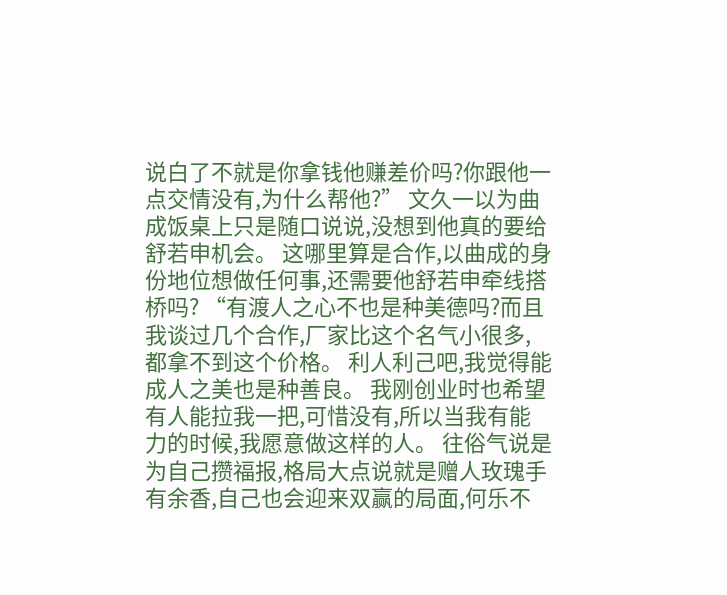说白了不就是你拿钱他赚差价吗?你跟他一点交情没有,为什么帮他?” 文久一以为曲成饭桌上只是随口说说,没想到他真的要给舒若申机会。 这哪里算是合作,以曲成的身份地位想做任何事,还需要他舒若申牵线搭桥吗? “有渡人之心不也是种美德吗?而且我谈过几个合作,厂家比这个名气小很多,都拿不到这个价格。 利人利己吧,我觉得能成人之美也是种善良。 我刚创业时也希望有人能拉我一把,可惜没有,所以当我有能力的时候,我愿意做这样的人。 往俗气说是为自己攒福报,格局大点说就是赠人玫瑰手有余香,自己也会迎来双赢的局面,何乐不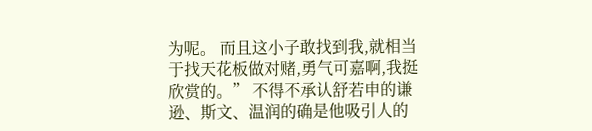为呢。 而且这小子敢找到我,就相当于找天花板做对赌,勇气可嘉啊,我挺欣赏的。” 不得不承认舒若申的谦逊、斯文、温润的确是他吸引人的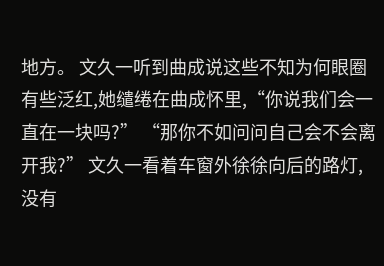地方。 文久一听到曲成说这些不知为何眼圈有些泛红,她缱绻在曲成怀里,“你说我们会一直在一块吗?” “那你不如问问自己会不会离开我?” 文久一看着车窗外徐徐向后的路灯,没有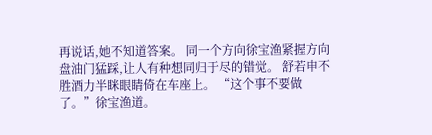再说话,她不知道答案。 同一个方向徐宝渔紧握方向盘油门猛踩,让人有种想同归于尽的错觉。 舒若申不胜酒力半眯眼睛倚在车座上。 “这个事不要做了。”徐宝渔道。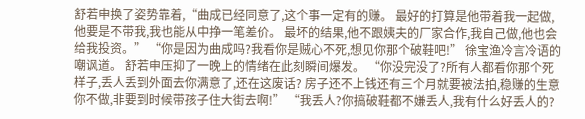舒若申换了姿势靠着,“曲成已经同意了,这个事一定有的赚。 最好的打算是他带着我一起做,他要是不带我,我也能从中挣一笔差价。 最坏的结果,他不跟姨夫的厂家合作,我自己做,他也会给我投资。” “你是因为曲成吗?我看你是贼心不死,想见你那个破鞋吧!” 徐宝渔冷言冷语的嘲讽道。 舒若申压抑了一晚上的情绪在此刻瞬间爆发。 “你没完没了?所有人都看你那个死样子,丢人丢到外面去你满意了,还在这废话? 房子还不上钱还有三个月就要被法拍,稳赚的生意你不做,非要到时候带孩子住大街去啊!” “我丢人?你搞破鞋都不嫌丢人,我有什么好丢人的?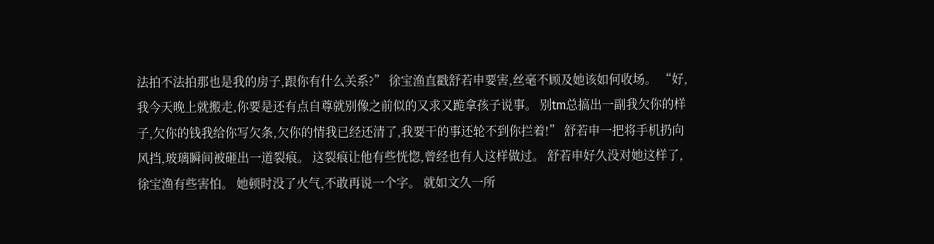法拍不法拍那也是我的房子,跟你有什么关系?” 徐宝渔直戳舒若申要害,丝毫不顾及她该如何收场。 “好,我今天晚上就搬走,你要是还有点自尊就别像之前似的又求又跪拿孩子说事。 别tm总搞出一副我欠你的样子,欠你的钱我给你写欠条,欠你的情我已经还清了,我要干的事还轮不到你拦着!” 舒若申一把将手机扔向风挡,玻璃瞬间被砸出一道裂痕。 这裂痕让他有些恍惚,曾经也有人这样做过。 舒若申好久没对她这样了,徐宝渔有些害怕。 她顿时没了火气,不敢再说一个字。 就如文久一所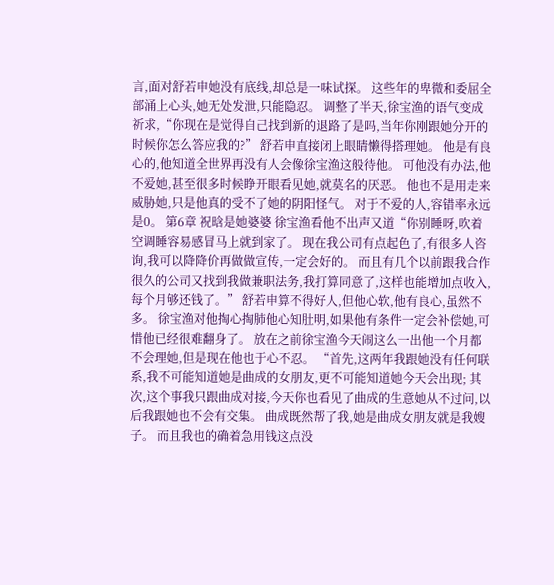言,面对舒若申她没有底线,却总是一味试探。 这些年的卑微和委屈全部涌上心头,她无处发泄,只能隐忍。 调整了半天,徐宝渔的语气变成祈求,“你现在是觉得自己找到新的退路了是吗,当年你刚跟她分开的时候你怎么答应我的?” 舒若申直接闭上眼睛懒得搭理她。 他是有良心的,他知道全世界再没有人会像徐宝渔这般待他。 可他没有办法,他不爱她,甚至很多时候睁开眼看见她,就莫名的厌恶。 他也不是用走来威胁她,只是他真的受不了她的阴阳怪气。 对于不爱的人,容错率永远是0。 第6章 祝晗是她婆婆 徐宝渔看他不出声又道“你别睡呀,吹着空调睡容易感冒马上就到家了。 现在我公司有点起色了,有很多人咨询,我可以降降价再做做宣传,一定会好的。 而且有几个以前跟我合作很久的公司又找到我做兼职法务,我打算同意了,这样也能增加点收入,每个月够还钱了。” 舒若申算不得好人,但他心软,他有良心,虽然不多。 徐宝渔对他掏心掏肺他心知肚明,如果他有条件一定会补偿她,可惜他已经很难翻身了。 放在之前徐宝渔今天闹这么一出他一个月都不会理她,但是现在他也于心不忍。 “首先,这两年我跟她没有任何联系,我不可能知道她是曲成的女朋友,更不可能知道她今天会出现; 其次,这个事我只跟曲成对接,今天你也看见了曲成的生意她从不过问,以后我跟她也不会有交集。 曲成既然帮了我,她是曲成女朋友就是我嫂子。 而且我也的确着急用钱这点没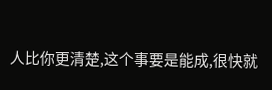人比你更清楚,这个事要是能成,很快就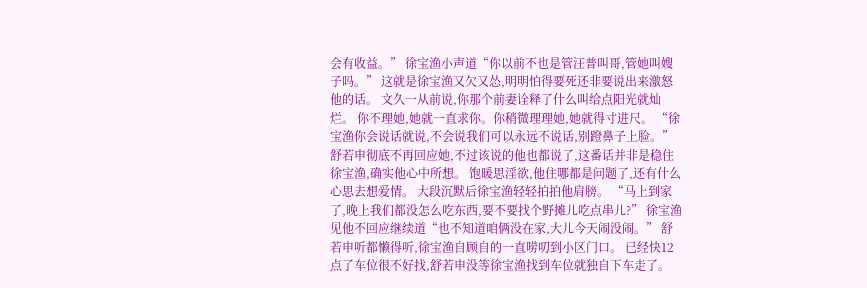会有收益。” 徐宝渔小声道“你以前不也是管汪普叫哥,管她叫嫂子吗。” 这就是徐宝渔又欠又怂,明明怕得要死还非要说出来激怒他的话。 文久一从前说,你那个前妻诠释了什么叫给点阳光就灿烂。 你不理她,她就一直求你。你稍微理理她,她就得寸进尺。 “徐宝渔你会说话就说,不会说我们可以永远不说话,别蹬鼻子上脸。” 舒若申彻底不再回应她,不过该说的他也都说了,这番话并非是稳住徐宝渔,确实他心中所想。 饱暖思淫欲,他住哪都是问题了,还有什么心思去想爱情。 大段沉默后徐宝渔轻轻拍拍他肩膀。 “马上到家了,晚上我们都没怎么吃东西,要不要找个野摊儿吃点串儿?” 徐宝渔见他不回应继续道“也不知道咱俩没在家,大儿今天闹没闹。” 舒若申听都懒得听,徐宝渔自顾自的一直唠叨到小区门口。 已经快12点了车位很不好找,舒若申没等徐宝渔找到车位就独自下车走了。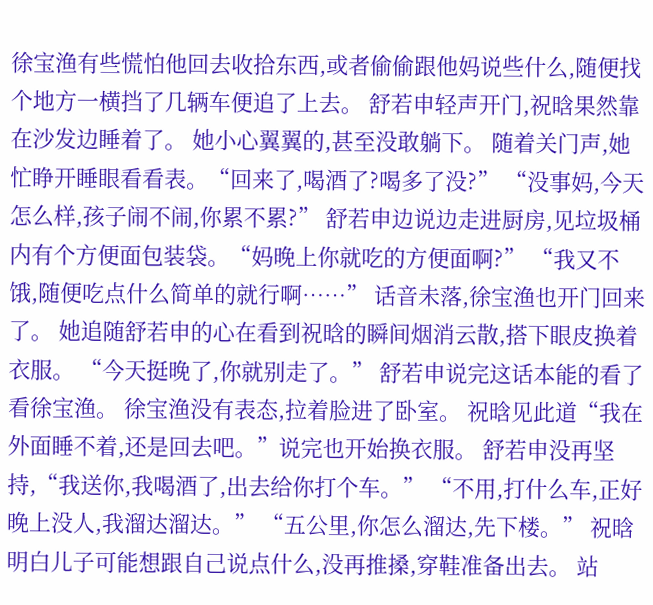徐宝渔有些慌怕他回去收拾东西,或者偷偷跟他妈说些什么,随便找个地方一横挡了几辆车便追了上去。 舒若申轻声开门,祝晗果然靠在沙发边睡着了。 她小心翼翼的,甚至没敢躺下。 随着关门声,她忙睁开睡眼看看表。“回来了,喝酒了?喝多了没?” “没事妈,今天怎么样,孩子闹不闹,你累不累?” 舒若申边说边走进厨房,见垃圾桶内有个方便面包装袋。“妈晚上你就吃的方便面啊?” “我又不饿,随便吃点什么简单的就行啊……” 话音未落,徐宝渔也开门回来了。 她追随舒若申的心在看到祝晗的瞬间烟消云散,搭下眼皮换着衣服。 “今天挺晚了,你就别走了。” 舒若申说完这话本能的看了看徐宝渔。 徐宝渔没有表态,拉着脸进了卧室。 祝晗见此道“我在外面睡不着,还是回去吧。”说完也开始换衣服。 舒若申没再坚持,“我送你,我喝酒了,出去给你打个车。” “不用,打什么车,正好晚上没人,我溜达溜达。” “五公里,你怎么溜达,先下楼。” 祝晗明白儿子可能想跟自己说点什么,没再推搡,穿鞋准备出去。 站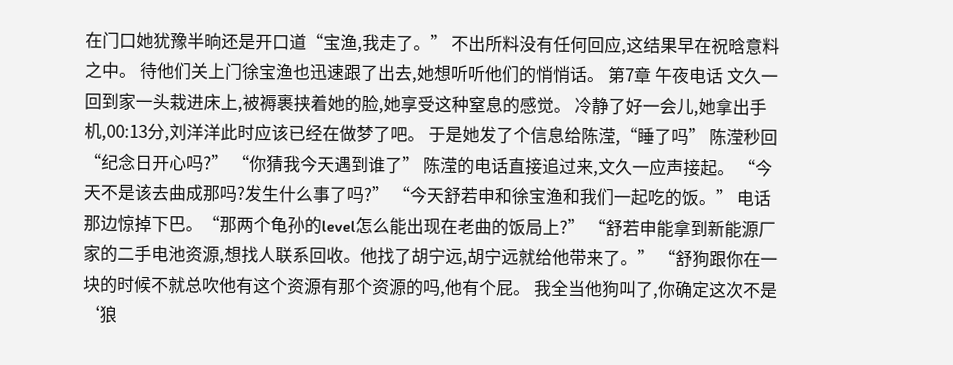在门口她犹豫半晌还是开口道“宝渔,我走了。” 不出所料没有任何回应,这结果早在祝晗意料之中。 待他们关上门徐宝渔也迅速跟了出去,她想听听他们的悄悄话。 第7章 午夜电话 文久一回到家一头栽进床上,被褥裹挟着她的脸,她享受这种窒息的感觉。 冷静了好一会儿,她拿出手机,00:13分,刘洋洋此时应该已经在做梦了吧。 于是她发了个信息给陈滢,“睡了吗” 陈滢秒回“纪念日开心吗?” “你猜我今天遇到谁了” 陈滢的电话直接追过来,文久一应声接起。 “今天不是该去曲成那吗?发生什么事了吗?” “今天舒若申和徐宝渔和我们一起吃的饭。” 电话那边惊掉下巴。“那两个龟孙的level怎么能出现在老曲的饭局上?” “舒若申能拿到新能源厂家的二手电池资源,想找人联系回收。他找了胡宁远,胡宁远就给他带来了。” “舒狗跟你在一块的时候不就总吹他有这个资源有那个资源的吗,他有个屁。 我全当他狗叫了,你确定这次不是‘狼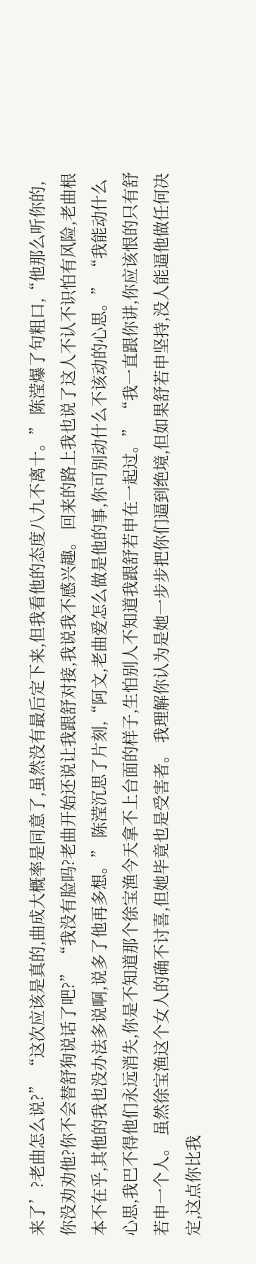来了’?老曲怎么说?” “这次应该是真的,曲成大概率是同意了,虽然没有最后定下来,但我看他的态度八九不离十。” 陈滢爆了句粗口,“他那么听你的,你没劝劝他?你不会替舒狗说话了吧?” “我没有脸吗?老曲开始还说让我跟舒对接,我说我不感兴趣。 回来的路上我也说了这人不认不识怕有风险,老曲根本不在乎,其他的我也没办法多说啊,说多了他再多想。” 陈滢沉思了片刻,“阿文,老曲爱怎么做是他的事,你可别动什么不该动的心思。” “我能动什么心思,我巴不得他们永远消失,你是不知道那个徐宝渔今天拿不上台面的样子,生怕别人不知道我跟舒若申在一起过。” “我一直跟你讲,你应该恨的只有舒若申一个人。 虽然徐宝渔这个女人的确不讨喜,但她毕竟也是受害者。 我理解你认为是她一步步把你们逼到绝境,但如果舒若申坚持,没人能逼他做任何决定,这点你比我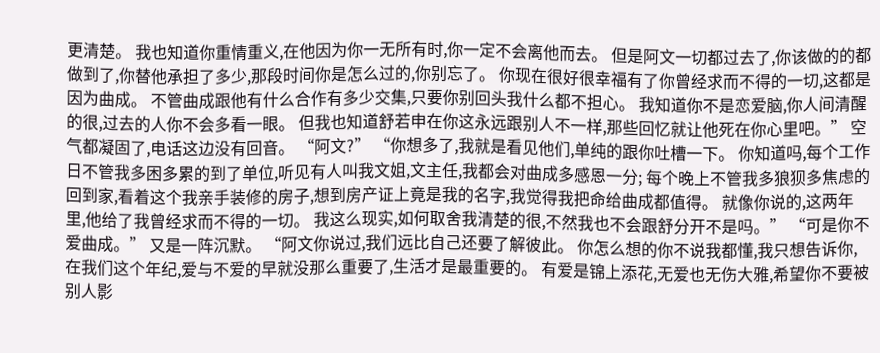更清楚。 我也知道你重情重义,在他因为你一无所有时,你一定不会离他而去。 但是阿文一切都过去了,你该做的的都做到了,你替他承担了多少,那段时间你是怎么过的,你别忘了。 你现在很好很幸福有了你曾经求而不得的一切,这都是因为曲成。 不管曲成跟他有什么合作有多少交集,只要你别回头我什么都不担心。 我知道你不是恋爱脑,你人间清醒的很,过去的人你不会多看一眼。 但我也知道舒若申在你这永远跟别人不一样,那些回忆就让他死在你心里吧。” 空气都凝固了,电话这边没有回音。 “阿文?” “你想多了,我就是看见他们,单纯的跟你吐槽一下。 你知道吗,每个工作日不管我多困多累的到了单位,听见有人叫我文姐,文主任,我都会对曲成多感恩一分; 每个晚上不管我多狼狈多焦虑的回到家,看着这个我亲手装修的房子,想到房产证上竟是我的名字,我觉得我把命给曲成都值得。 就像你说的,这两年里,他给了我曾经求而不得的一切。 我这么现实,如何取舍我清楚的很,不然我也不会跟舒分开不是吗。” “可是你不爱曲成。” 又是一阵沉默。 “阿文你说过,我们远比自己还要了解彼此。 你怎么想的你不说我都懂,我只想告诉你,在我们这个年纪,爱与不爱的早就没那么重要了,生活才是最重要的。 有爱是锦上添花,无爱也无伤大雅,希望你不要被别人影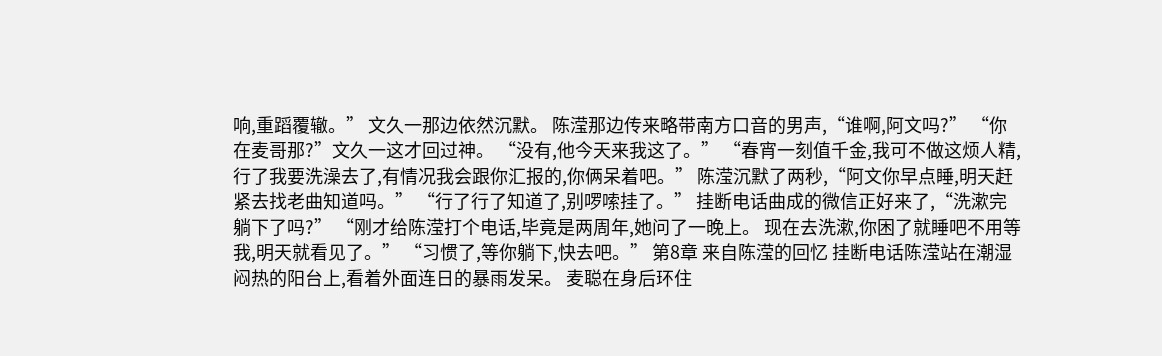响,重蹈覆辙。” 文久一那边依然沉默。 陈滢那边传来略带南方口音的男声,“谁啊,阿文吗?” “你在麦哥那?”文久一这才回过神。 “没有,他今天来我这了。” “春宵一刻值千金,我可不做这烦人精,行了我要洗澡去了,有情况我会跟你汇报的,你俩呆着吧。” 陈滢沉默了两秒,“阿文你早点睡,明天赶紧去找老曲知道吗。” “行了行了知道了,别啰嗦挂了。” 挂断电话曲成的微信正好来了,“洗漱完躺下了吗?” “刚才给陈滢打个电话,毕竟是两周年,她问了一晚上。 现在去洗漱,你困了就睡吧不用等我,明天就看见了。” “习惯了,等你躺下,快去吧。” 第8章 来自陈滢的回忆 挂断电话陈滢站在潮湿闷热的阳台上,看着外面连日的暴雨发呆。 麦聪在身后环住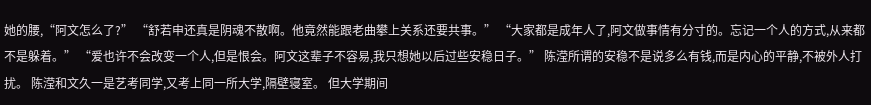她的腰,“阿文怎么了?” “舒若申还真是阴魂不散啊。他竟然能跟老曲攀上关系还要共事。” “大家都是成年人了,阿文做事情有分寸的。忘记一个人的方式,从来都不是躲着。” “爱也许不会改变一个人,但是恨会。阿文这辈子不容易,我只想她以后过些安稳日子。” 陈滢所谓的安稳不是说多么有钱,而是内心的平静,不被外人打扰。 陈滢和文久一是艺考同学,又考上同一所大学,隔壁寝室。 但大学期间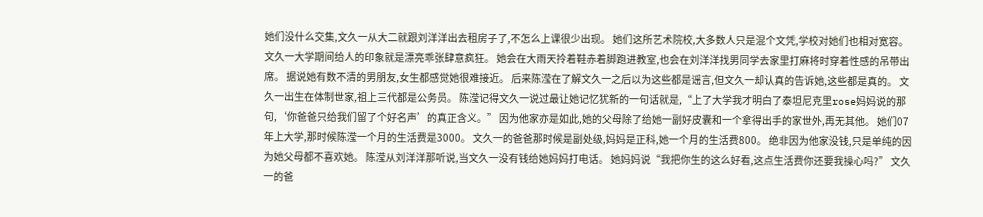她们没什么交集,文久一从大二就跟刘洋洋出去租房子了,不怎么上课很少出现。 她们这所艺术院校,大多数人只是混个文凭,学校对她们也相对宽容。 文久一大学期间给人的印象就是漂亮乖张肆意疯狂。 她会在大雨天拎着鞋赤着脚跑进教室,也会在刘洋洋找男同学去家里打麻将时穿着性感的吊带出席。 据说她有数不清的男朋友,女生都感觉她很难接近。 后来陈滢在了解文久一之后以为这些都是谣言,但文久一却认真的告诉她,这些都是真的。 文久一出生在体制世家,祖上三代都是公务员。 陈滢记得文久一说过最让她记忆犹新的一句话就是,“上了大学我才明白了泰坦尼克里rose妈妈说的那句,‘你爸爸只给我们留了个好名声’的真正含义。” 因为他家亦是如此,她的父母除了给她一副好皮囊和一个拿得出手的家世外,再无其他。 她们07年上大学,那时候陈滢一个月的生活费是3000。 文久一的爸爸那时候是副处级,妈妈是正科,她一个月的生活费800。 绝非因为他家没钱,只是单纯的因为她父母都不喜欢她。 陈滢从刘洋洋那听说,当文久一没有钱给她妈妈打电话。 她妈妈说“我把你生的这么好看,这点生活费你还要我操心吗?” 文久一的爸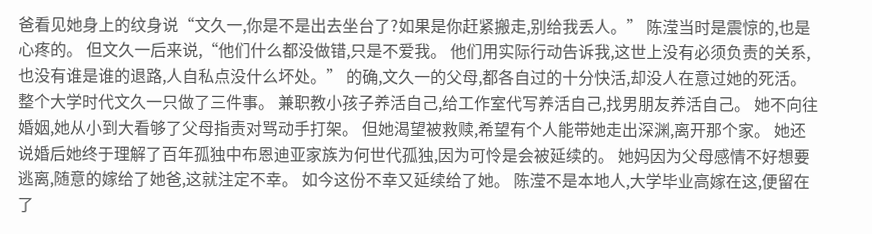爸看见她身上的纹身说“文久一,你是不是出去坐台了?如果是你赶紧搬走,别给我丢人。” 陈滢当时是震惊的,也是心疼的。 但文久一后来说,“他们什么都没做错,只是不爱我。 他们用实际行动告诉我,这世上没有必须负责的关系,也没有谁是谁的退路,人自私点没什么坏处。” 的确,文久一的父母,都各自过的十分快活,却没人在意过她的死活。 整个大学时代文久一只做了三件事。 兼职教小孩子养活自己,给工作室代写养活自己,找男朋友养活自己。 她不向往婚姻,她从小到大看够了父母指责对骂动手打架。 但她渴望被救赎,希望有个人能带她走出深渊,离开那个家。 她还说婚后她终于理解了百年孤独中布恩迪亚家族为何世代孤独,因为可怜是会被延续的。 她妈因为父母感情不好想要逃离,随意的嫁给了她爸,这就注定不幸。 如今这份不幸又延续给了她。 陈滢不是本地人,大学毕业高嫁在这,便留在了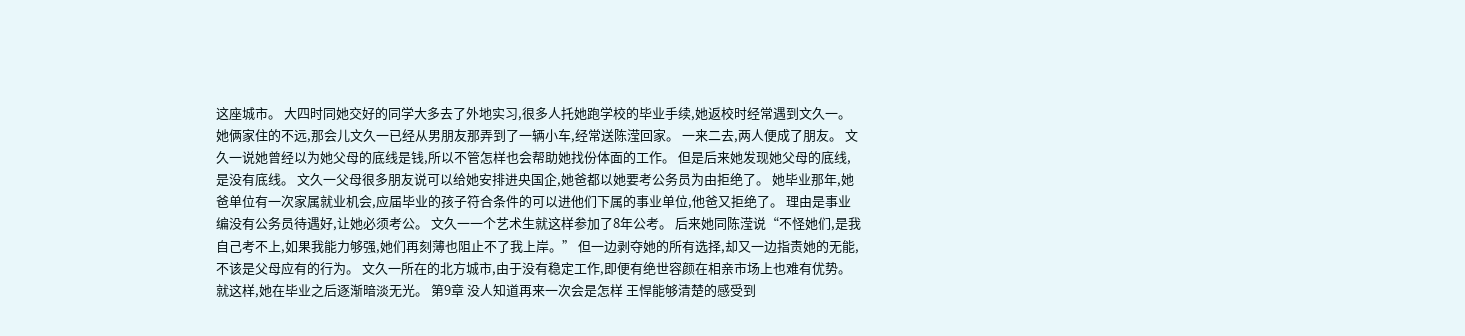这座城市。 大四时同她交好的同学大多去了外地实习,很多人托她跑学校的毕业手续,她返校时经常遇到文久一。 她俩家住的不远,那会儿文久一已经从男朋友那弄到了一辆小车,经常送陈滢回家。 一来二去,两人便成了朋友。 文久一说她曾经以为她父母的底线是钱,所以不管怎样也会帮助她找份体面的工作。 但是后来她发现她父母的底线,是没有底线。 文久一父母很多朋友说可以给她安排进央国企,她爸都以她要考公务员为由拒绝了。 她毕业那年,她爸单位有一次家属就业机会,应届毕业的孩子符合条件的可以进他们下属的事业单位,他爸又拒绝了。 理由是事业编没有公务员待遇好,让她必须考公。 文久一一个艺术生就这样参加了8年公考。 后来她同陈滢说“不怪她们,是我自己考不上,如果我能力够强,她们再刻薄也阻止不了我上岸。” 但一边剥夺她的所有选择,却又一边指责她的无能,不该是父母应有的行为。 文久一所在的北方城市,由于没有稳定工作,即便有绝世容颜在相亲市场上也难有优势。 就这样,她在毕业之后逐渐暗淡无光。 第9章 没人知道再来一次会是怎样 王悍能够清楚的感受到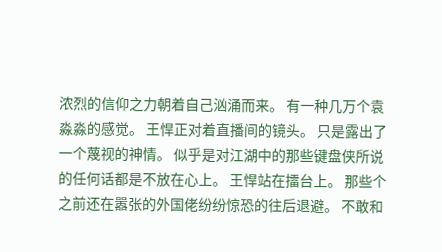浓烈的信仰之力朝着自己汹涌而来。 有一种几万个袁淼淼的感觉。 王悍正对着直播间的镜头。 只是露出了一个蔑视的神情。 似乎是对江湖中的那些键盘侠所说的任何话都是不放在心上。 王悍站在擂台上。 那些个之前还在嚣张的外国佬纷纷惊恐的往后退避。 不敢和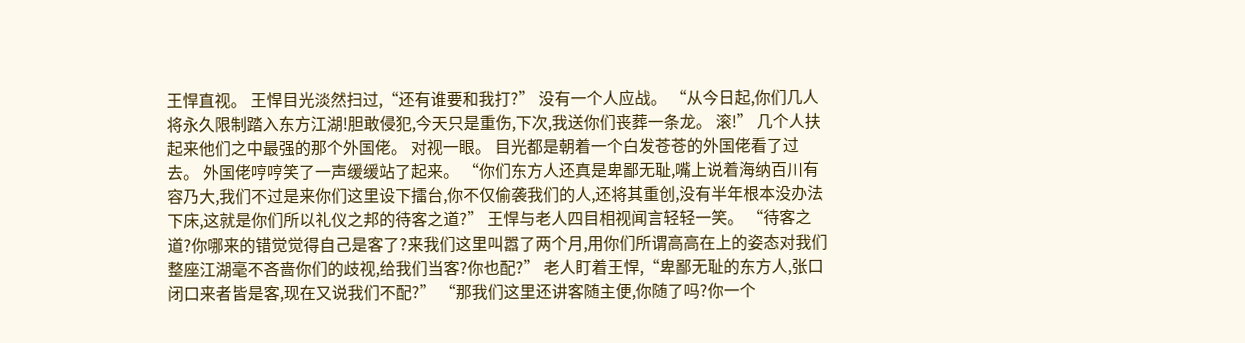王悍直视。 王悍目光淡然扫过,“还有谁要和我打?” 没有一个人应战。 “从今日起,你们几人将永久限制踏入东方江湖!胆敢侵犯,今天只是重伤,下次,我送你们丧葬一条龙。 滚!” 几个人扶起来他们之中最强的那个外国佬。 对视一眼。 目光都是朝着一个白发苍苍的外国佬看了过去。 外国佬哼哼笑了一声缓缓站了起来。 “你们东方人还真是卑鄙无耻,嘴上说着海纳百川有容乃大,我们不过是来你们这里设下擂台,你不仅偷袭我们的人,还将其重创,没有半年根本没办法下床,这就是你们所以礼仪之邦的待客之道?” 王悍与老人四目相视闻言轻轻一笑。 “待客之道?你哪来的错觉觉得自己是客了?来我们这里叫嚣了两个月,用你们所谓高高在上的姿态对我们整座江湖毫不吝啬你们的歧视,给我们当客?你也配?” 老人盯着王悍,“卑鄙无耻的东方人,张口闭口来者皆是客,现在又说我们不配?” “那我们这里还讲客随主便,你随了吗?你一个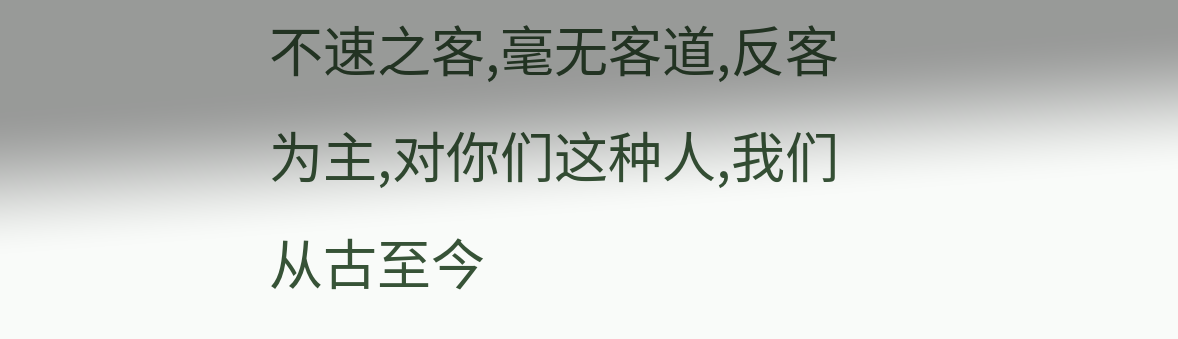不速之客,毫无客道,反客为主,对你们这种人,我们从古至今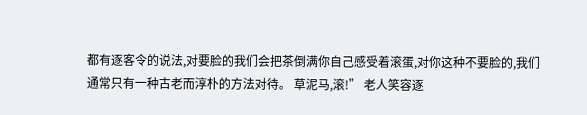都有逐客令的说法,对要脸的我们会把茶倒满你自己感受着滚蛋,对你这种不要脸的,我们通常只有一种古老而淳朴的方法对待。 草泥马,滚!” 老人笑容逐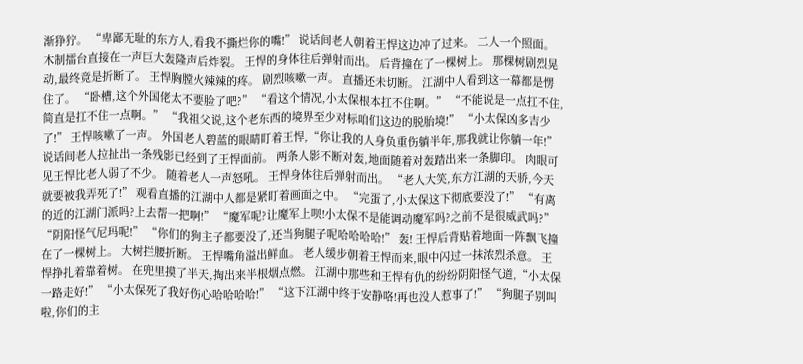渐狰狞。 “卑鄙无耻的东方人,看我不撕烂你的嘴!” 说话间老人朝着王悍这边冲了过来。 二人一个照面。 木制擂台直接在一声巨大轰隆声后炸裂。 王悍的身体往后弹射而出。 后背撞在了一棵树上。 那棵树剧烈晃动,最终竟是折断了。 王悍胸膛火辣辣的疼。 剧烈咳嗽一声。 直播还未切断。 江湖中人看到这一幕都是愣住了。 “卧槽,这个外国佬太不要脸了吧?” “看这个情况,小太保根本扛不住啊。” “不能说是一点扛不住,简直是扛不住一点啊。” “我祖父说,这个老东西的境界至少对标咱们这边的脱胎境!” “小太保凶多吉少了!” 王悍咳嗽了一声。 外国老人碧蓝的眼睛盯着王悍,“你让我的人身负重伤躺半年,那我就让你躺一年!” 说话间老人拉扯出一条残影已经到了王悍面前。 两条人影不断对轰,地面随着对轰踏出来一条脚印。 肉眼可见王悍比老人弱了不少。 随着老人一声怒吼。 王悍身体往后弹射而出。 “老人大笑,东方江湖的天骄,今天就要被我弄死了!” 观看直播的江湖中人都是紧盯着画面之中。 “完蛋了,小太保这下彻底要没了!” “有离的近的江湖门派吗?上去帮一把啊!” “魔军呢?让魔军上呗!小太保不是能调动魔军吗?之前不是很威武吗?” “阴阳怪气尼玛呢!” “你们的狗主子都要没了,还当狗腿子呢哈哈哈哈!” 轰! 王悍后背贴着地面一阵飘飞撞在了一棵树上。 大树拦腰折断。 王悍嘴角溢出鲜血。 老人缓步朝着王悍而来,眼中闪过一抹浓烈杀意。 王悍挣扎着靠着树。 在兜里摸了半天,掏出来半根烟点燃。 江湖中那些和王悍有仇的纷纷阴阳怪气道,“小太保一路走好!” “小太保死了我好伤心哈哈哈哈!” “这下江湖中终于安静咯!再也没人惹事了!” “狗腿子别叫啦,你们的主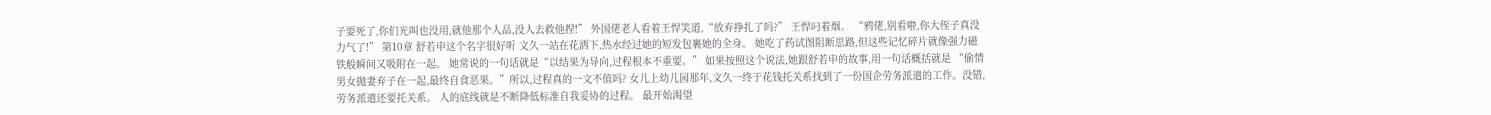子要死了,你们光叫也没用,就他那个人品,没人去救他捏!” 外国佬老人看着王悍笑道,“放弃挣扎了吗?” 王悍叼着烟。 “鸦佬,别看啦,你大侄子真没力气了!” 第10章 舒若申这个名字很好听 文久一站在花洒下,热水经过她的短发包裹她的全身。 她吃了药试图阻断思路,但这些记忆碎片就像强力磁铁般瞬间又吸附在一起。 她常说的一句话就是“以结果为导向,过程根本不重要。” 如果按照这个说法,她跟舒若申的故事,用一句话概括就是 “偷情男女抛妻弃子在一起,最终自食恶果。”所以,过程真的一文不值吗? 女儿上幼儿园那年,文久一终于花钱托关系找到了一份国企劳务派遣的工作。没错,劳务派遣还要托关系。 人的底线就是不断降低标准自我妥协的过程。 最开始渴望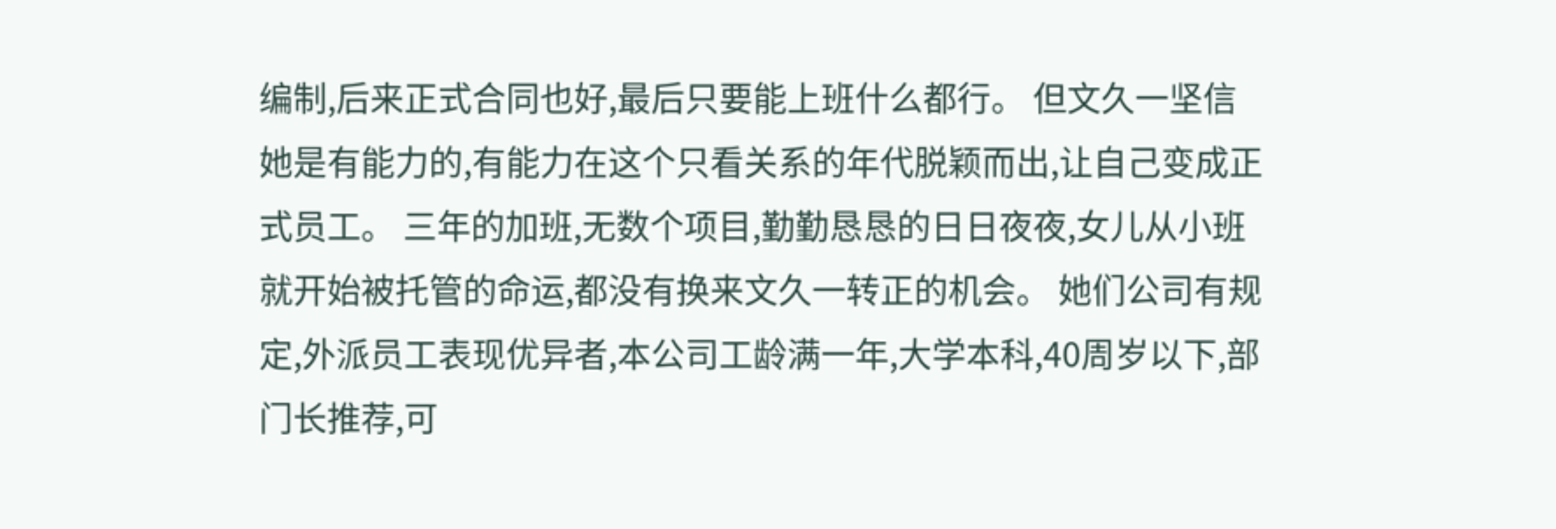编制,后来正式合同也好,最后只要能上班什么都行。 但文久一坚信她是有能力的,有能力在这个只看关系的年代脱颖而出,让自己变成正式员工。 三年的加班,无数个项目,勤勤恳恳的日日夜夜,女儿从小班就开始被托管的命运,都没有换来文久一转正的机会。 她们公司有规定,外派员工表现优异者,本公司工龄满一年,大学本科,40周岁以下,部门长推荐,可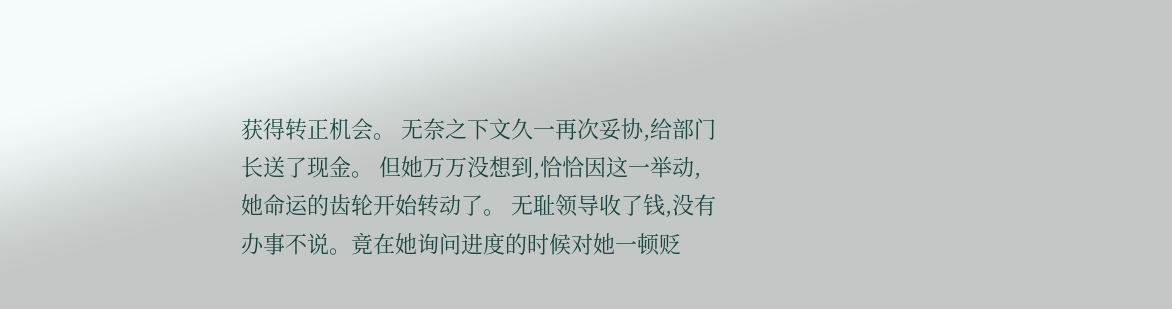获得转正机会。 无奈之下文久一再次妥协,给部门长送了现金。 但她万万没想到,恰恰因这一举动,她命运的齿轮开始转动了。 无耻领导收了钱,没有办事不说。竟在她询问进度的时候对她一顿贬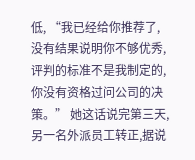低, “我已经给你推荐了,没有结果说明你不够优秀,评判的标准不是我制定的,你没有资格过问公司的决策。” 她这话说完第三天,另一名外派员工转正,据说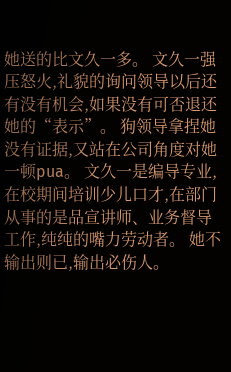她送的比文久一多。 文久一强压怒火,礼貌的询问领导以后还有没有机会,如果没有可否退还她的“表示”。 狗领导拿捏她没有证据,又站在公司角度对她一顿pua。 文久一是编导专业,在校期间培训少儿口才,在部门从事的是品宣讲师、业务督导工作,纯纯的嘴力劳动者。 她不输出则已,输出必伤人。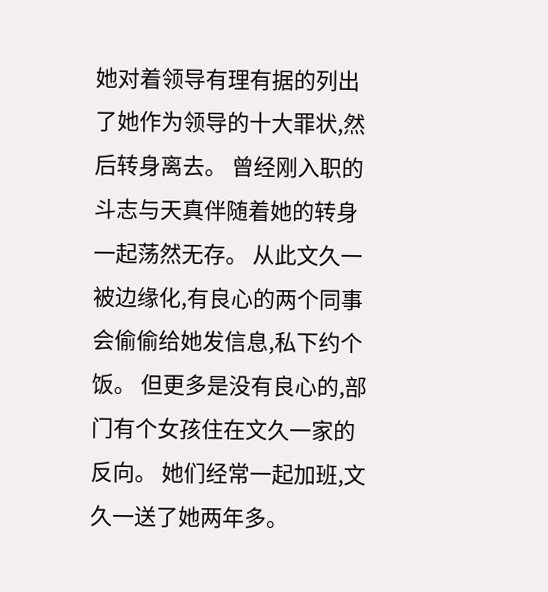她对着领导有理有据的列出了她作为领导的十大罪状,然后转身离去。 曾经刚入职的斗志与天真伴随着她的转身一起荡然无存。 从此文久一被边缘化,有良心的两个同事会偷偷给她发信息,私下约个饭。 但更多是没有良心的,部门有个女孩住在文久一家的反向。 她们经常一起加班,文久一送了她两年多。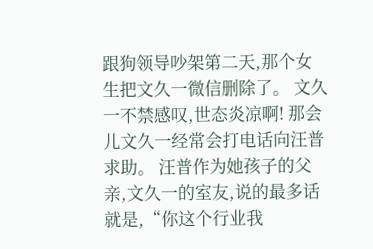跟狗领导吵架第二天,那个女生把文久一微信删除了。 文久一不禁感叹,世态炎凉啊! 那会儿文久一经常会打电话向汪普求助。 汪普作为她孩子的父亲,文久一的室友,说的最多话就是,“你这个行业我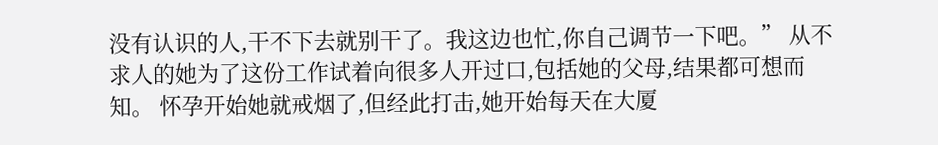没有认识的人,干不下去就别干了。我这边也忙,你自己调节一下吧。” 从不求人的她为了这份工作试着向很多人开过口,包括她的父母,结果都可想而知。 怀孕开始她就戒烟了,但经此打击,她开始每天在大厦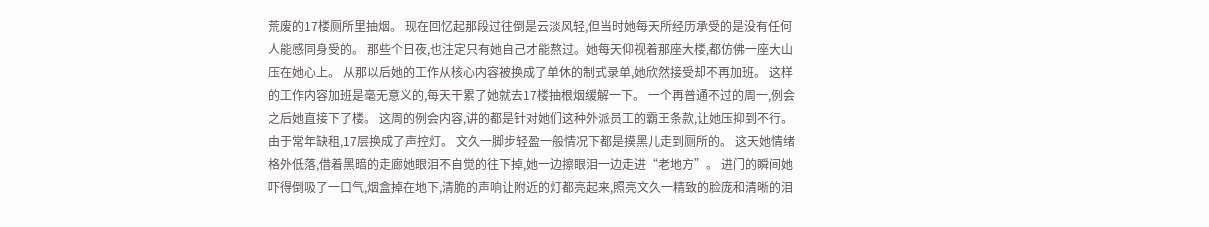荒废的17楼厕所里抽烟。 现在回忆起那段过往倒是云淡风轻,但当时她每天所经历承受的是没有任何人能感同身受的。 那些个日夜,也注定只有她自己才能熬过。她每天仰视着那座大楼,都仿佛一座大山压在她心上。 从那以后她的工作从核心内容被换成了单休的制式录单,她欣然接受却不再加班。 这样的工作内容加班是毫无意义的,每天干累了她就去17楼抽根烟缓解一下。 一个再普通不过的周一,例会之后她直接下了楼。 这周的例会内容,讲的都是针对她们这种外派员工的霸王条款,让她压抑到不行。 由于常年缺租,17层换成了声控灯。 文久一脚步轻盈一般情况下都是摸黑儿走到厕所的。 这天她情绪格外低落,借着黑暗的走廊她眼泪不自觉的往下掉,她一边擦眼泪一边走进“老地方”。 进门的瞬间她吓得倒吸了一口气,烟盒掉在地下,清脆的声响让附近的灯都亮起来,照亮文久一精致的脸庞和清晰的泪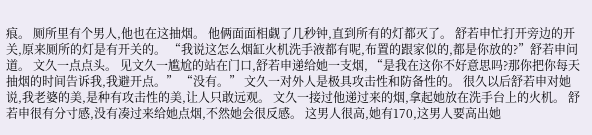痕。 厕所里有个男人,他也在这抽烟。 他俩面面相觑了几秒钟,直到所有的灯都灭了。 舒若申忙打开旁边的开关,原来厕所的灯是有开关的。 “我说这怎么烟缸火机洗手液都有呢,布置的跟家似的,都是你放的?”舒若申问道。 文久一点点头。 见文久一尴尬的站在门口,舒若申递给她一支烟, “是我在这你不好意思吗?那你把你每天抽烟的时间告诉我,我避开点。” “没有。” 文久一对外人是极具攻击性和防备性的。 很久以后舒若申对她说,我老婆的美,是种有攻击性的美,让人只敢远观。 文久一接过他递过来的烟,拿起她放在洗手台上的火机。 舒若申很有分寸感,没有凑过来给她点烟,不然她会很反感。 这男人很高,她有170,这男人要高出她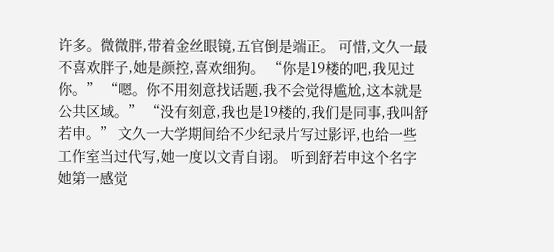许多。微微胖,带着金丝眼镜,五官倒是端正。 可惜,文久一最不喜欢胖子,她是颜控,喜欢细狗。 “你是19楼的吧,我见过你。” “嗯。你不用刻意找话题,我不会觉得尴尬,这本就是公共区域。” “没有刻意,我也是19楼的,我们是同事,我叫舒若申。” 文久一大学期间给不少纪录片写过影评,也给一些工作室当过代写,她一度以文青自诩。 听到舒若申这个名字她第一感觉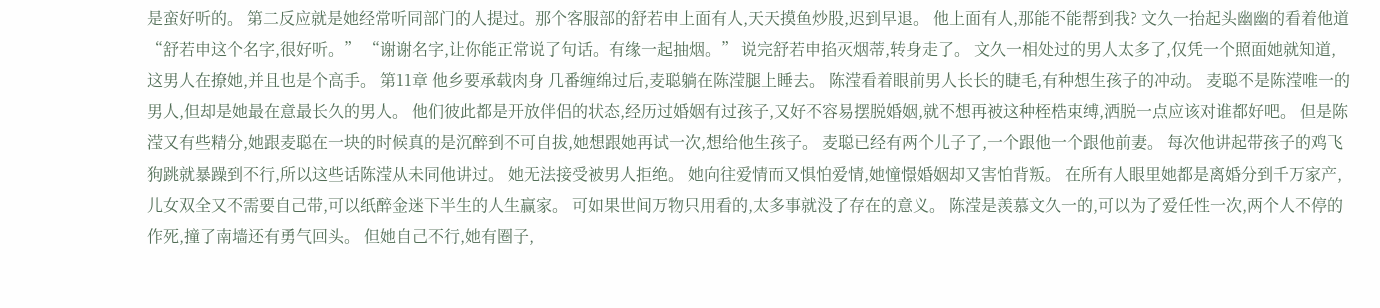是蛮好听的。 第二反应就是她经常听同部门的人提过。那个客服部的舒若申上面有人,天天摸鱼炒股,迟到早退。 他上面有人,那能不能帮到我? 文久一抬起头幽幽的看着他道“舒若申这个名字,很好听。” “谢谢名字,让你能正常说了句话。有缘一起抽烟。” 说完舒若申掐灭烟蒂,转身走了。 文久一相处过的男人太多了,仅凭一个照面她就知道,这男人在撩她,并且也是个高手。 第11章 他乡要承载肉身 几番缠绵过后,麦聪躺在陈滢腿上睡去。 陈滢看着眼前男人长长的睫毛,有种想生孩子的冲动。 麦聪不是陈滢唯一的男人,但却是她最在意最长久的男人。 他们彼此都是开放伴侣的状态,经历过婚姻有过孩子,又好不容易摆脱婚姻,就不想再被这种桎梏束缚,洒脱一点应该对谁都好吧。 但是陈滢又有些精分,她跟麦聪在一块的时候真的是沉醉到不可自拔,她想跟她再试一次,想给他生孩子。 麦聪已经有两个儿子了,一个跟他一个跟他前妻。 每次他讲起带孩子的鸡飞狗跳就暴躁到不行,所以这些话陈滢从未同他讲过。 她无法接受被男人拒绝。 她向往爱情而又惧怕爱情,她憧憬婚姻却又害怕背叛。 在所有人眼里她都是离婚分到千万家产,儿女双全又不需要自己带,可以纸醉金迷下半生的人生赢家。 可如果世间万物只用看的,太多事就没了存在的意义。 陈滢是羡慕文久一的,可以为了爱任性一次,两个人不停的作死,撞了南墙还有勇气回头。 但她自己不行,她有圈子,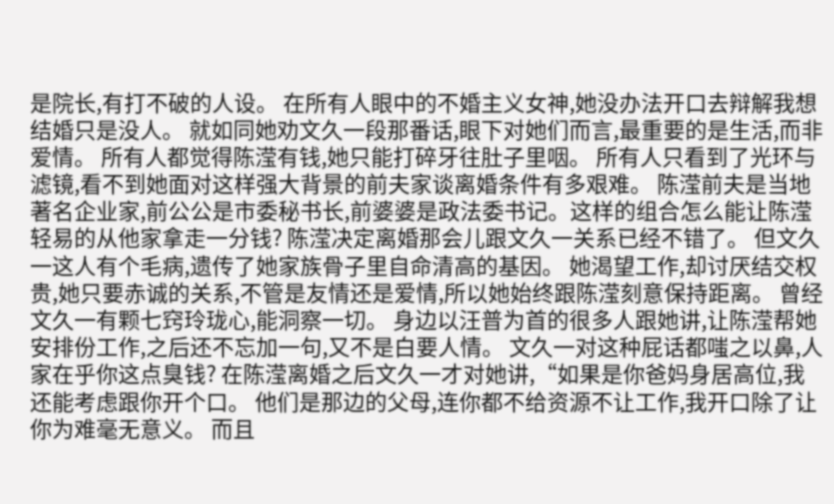是院长,有打不破的人设。 在所有人眼中的不婚主义女神,她没办法开口去辩解我想结婚只是没人。 就如同她劝文久一段那番话,眼下对她们而言,最重要的是生活,而非爱情。 所有人都觉得陈滢有钱,她只能打碎牙往肚子里咽。 所有人只看到了光环与滤镜,看不到她面对这样强大背景的前夫家谈离婚条件有多艰难。 陈滢前夫是当地著名企业家,前公公是市委秘书长,前婆婆是政法委书记。这样的组合怎么能让陈滢轻易的从他家拿走一分钱? 陈滢决定离婚那会儿跟文久一关系已经不错了。 但文久一这人有个毛病,遗传了她家族骨子里自命清高的基因。 她渴望工作,却讨厌结交权贵,她只要赤诚的关系,不管是友情还是爱情,所以她始终跟陈滢刻意保持距离。 曾经文久一有颗七窍玲珑心,能洞察一切。 身边以汪普为首的很多人跟她讲,让陈滢帮她安排份工作,之后还不忘加一句,又不是白要人情。 文久一对这种屁话都嗤之以鼻,人家在乎你这点臭钱? 在陈滢离婚之后文久一才对她讲,“如果是你爸妈身居高位,我还能考虑跟你开个口。 他们是那边的父母,连你都不给资源不让工作,我开口除了让你为难毫无意义。 而且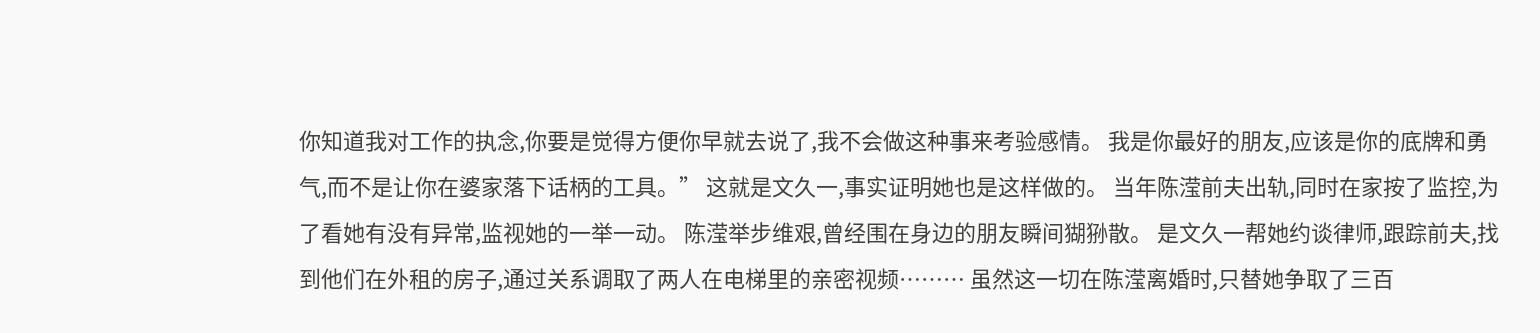你知道我对工作的执念,你要是觉得方便你早就去说了,我不会做这种事来考验感情。 我是你最好的朋友,应该是你的底牌和勇气,而不是让你在婆家落下话柄的工具。” 这就是文久一,事实证明她也是这样做的。 当年陈滢前夫出轨,同时在家按了监控,为了看她有没有异常,监视她的一举一动。 陈滢举步维艰,曾经围在身边的朋友瞬间猢狲散。 是文久一帮她约谈律师,跟踪前夫,找到他们在外租的房子,通过关系调取了两人在电梯里的亲密视频……… 虽然这一切在陈滢离婚时,只替她争取了三百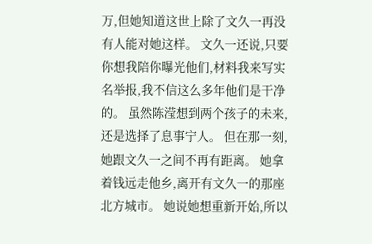万,但她知道这世上除了文久一再没有人能对她这样。 文久一还说,只要你想我陪你曝光他们,材料我来写实名举报,我不信这么多年他们是干净的。 虽然陈滢想到两个孩子的未来,还是选择了息事宁人。 但在那一刻,她跟文久一之间不再有距离。 她拿着钱远走他乡,离开有文久一的那座北方城市。 她说她想重新开始,所以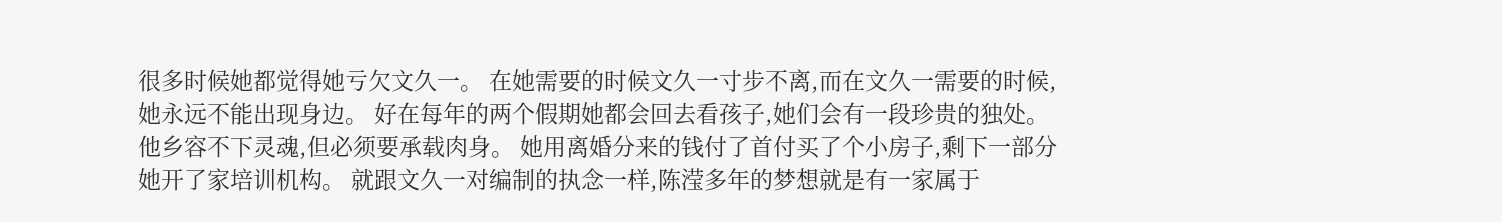很多时候她都觉得她亏欠文久一。 在她需要的时候文久一寸步不离,而在文久一需要的时候,她永远不能出现身边。 好在每年的两个假期她都会回去看孩子,她们会有一段珍贵的独处。 他乡容不下灵魂,但必须要承载肉身。 她用离婚分来的钱付了首付买了个小房子,剩下一部分她开了家培训机构。 就跟文久一对编制的执念一样,陈滢多年的梦想就是有一家属于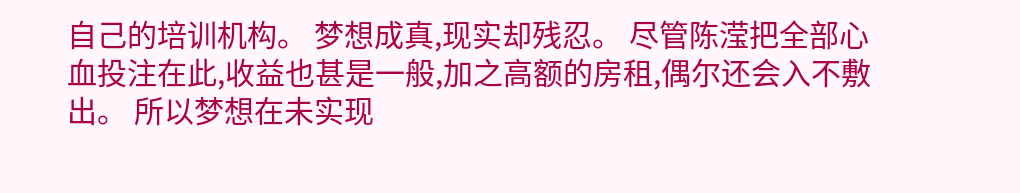自己的培训机构。 梦想成真,现实却残忍。 尽管陈滢把全部心血投注在此,收益也甚是一般,加之高额的房租,偶尔还会入不敷出。 所以梦想在未实现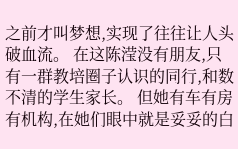之前才叫梦想,实现了往往让人头破血流。 在这陈滢没有朋友,只有一群教培圈子认识的同行,和数不清的学生家长。 但她有车有房有机构,在她们眼中就是妥妥的白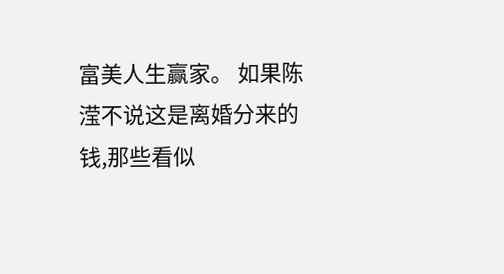富美人生赢家。 如果陈滢不说这是离婚分来的钱,那些看似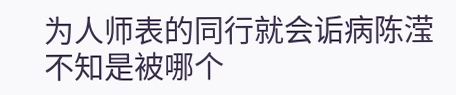为人师表的同行就会诟病陈滢不知是被哪个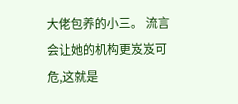大佬包养的小三。 流言会让她的机构更岌岌可危,这就是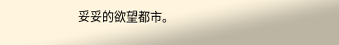妥妥的欲望都市。